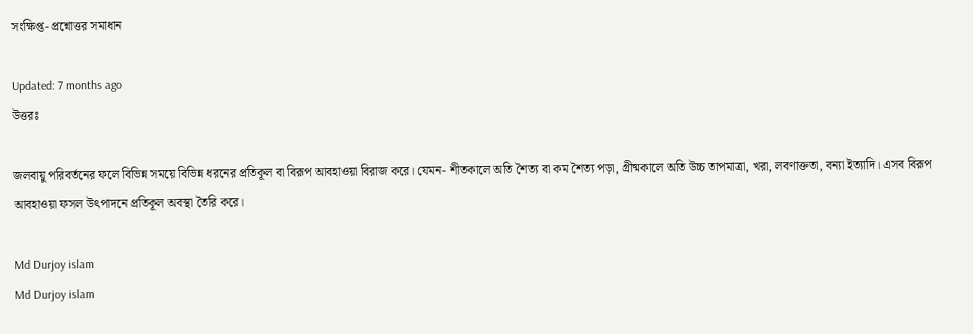সংক্ষিপ্ত- প্রশ্নোত্তর সমাধান

Updated: 7 months ago
উত্তরঃ

জলবায়ু পরিবর্তনের ফলে বিভিন্ন সময়ে বিভিন্ন ধরনের প্রতিকূল বা বিরূপ আবহাওয়া বিরাজ করে। যেমন- শীতকালে অতি শৈত্য বা কম শৈত্য পড়া, গ্রীষ্মকালে অতি উচ্চ তাপমাত্রা, খরা, লবণাক্ততা, বন্যা ইত্যাদি। এসব বিরূপ আবহাওয়া ফসল উৎপাদনে প্রতিকূল অবস্থা তৈরি করে।

Md Durjoy islam
Md Durjoy islam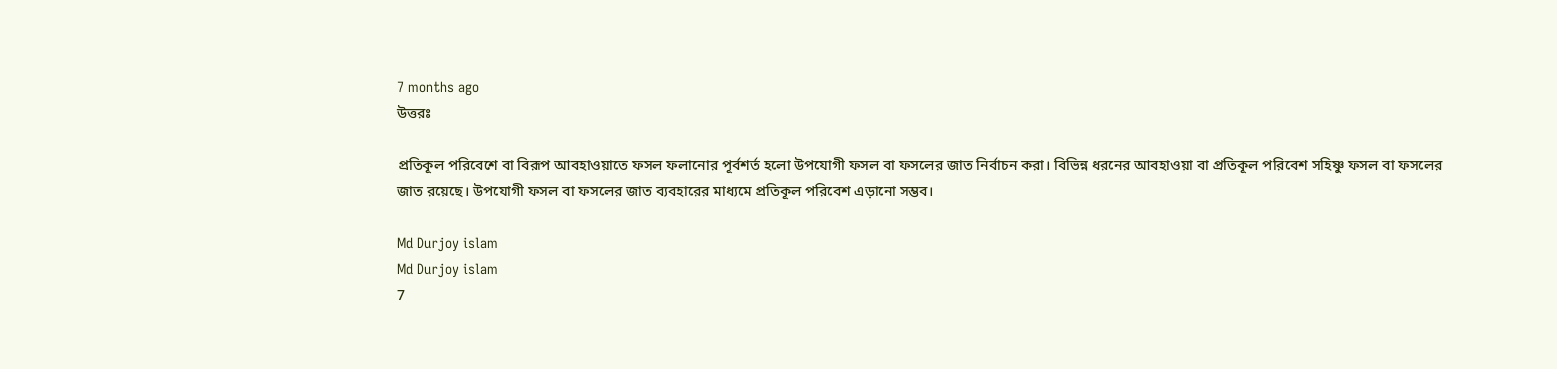7 months ago
উত্তরঃ

প্রতিকূল পরিবেশে বা বিরূপ আবহাওয়াতে ফসল ফলানোর পূর্বশর্ত হলো উপযোগী ফসল বা ফসলের জাত নির্বাচন করা। বিভিন্ন ধরনের আবহাওয়া বা প্রতিকূল পরিবেশ সহিষ্ণু ফসল বা ফসলের জাত রয়েছে। উপযোগী ফসল বা ফসলের জাত ব্যবহারের মাধ্যমে প্রতিকূল পরিবেশ এড়ানো সম্ভব।

Md Durjoy islam
Md Durjoy islam
7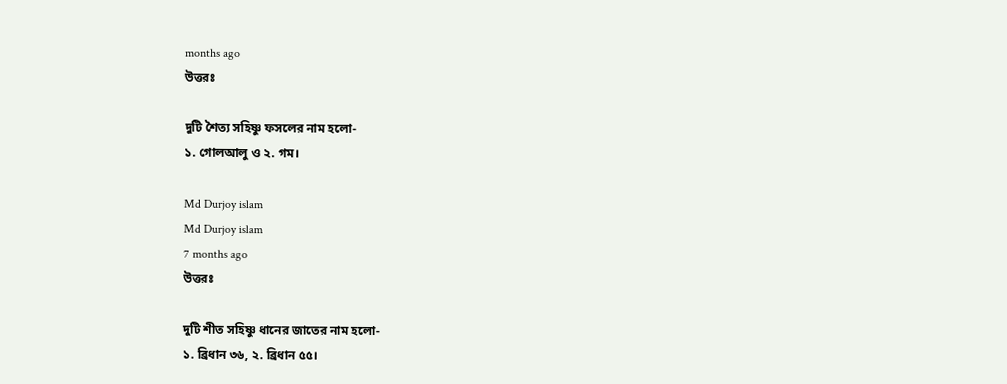months ago
উত্তরঃ

দুটি শৈত্য সহিষ্ণু ফসলের নাম হলো-
১. গোলআলু ও ২. গম।

Md Durjoy islam
Md Durjoy islam
7 months ago
উত্তরঃ

দুটি শীত সহিষ্ণু ধানের জাতের নাম হলো-
১. ব্রিধান ৩৬, ২. ব্রিধান ৫৫।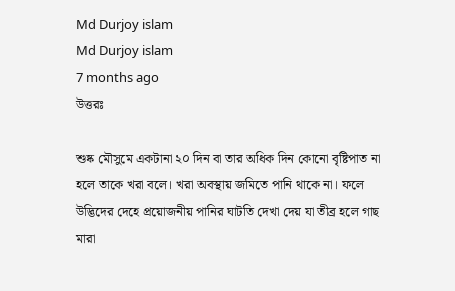Md Durjoy islam
Md Durjoy islam
7 months ago
উত্তরঃ

শুষ্ক মৌসুমে একটানা ২০ দিন বা তার অধিক দিন কোনো বৃষ্টিপাত না হলে তাকে খরা বলে। খরা অবস্থায় জমিতে পানি থাকে না। ফলে উদ্ভিদের দেহে প্রয়োজনীয় পানির ঘাটতি দেখা দেয় যা তীব্র হলে গাছ মারা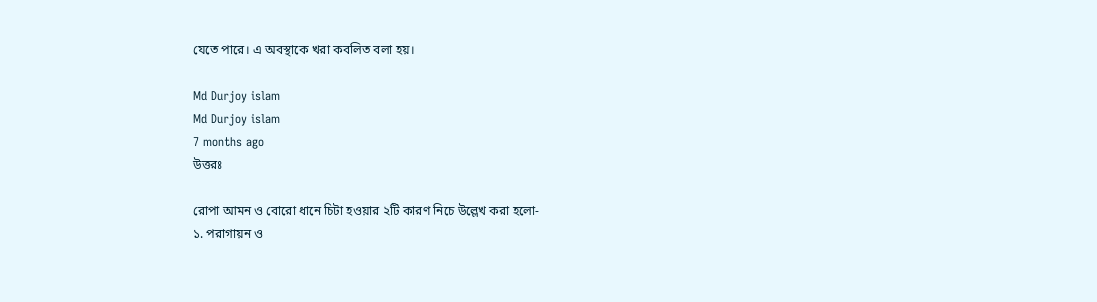যেতে পারে। এ অবস্থাকে খরা কবলিত বলা হয়।

Md Durjoy islam
Md Durjoy islam
7 months ago
উত্তরঃ

রোপা আমন ও বোরো ধানে চিটা হওয়ার ২টি কারণ নিচে উল্লেখ করা হলো-
১. পরাগায়ন ও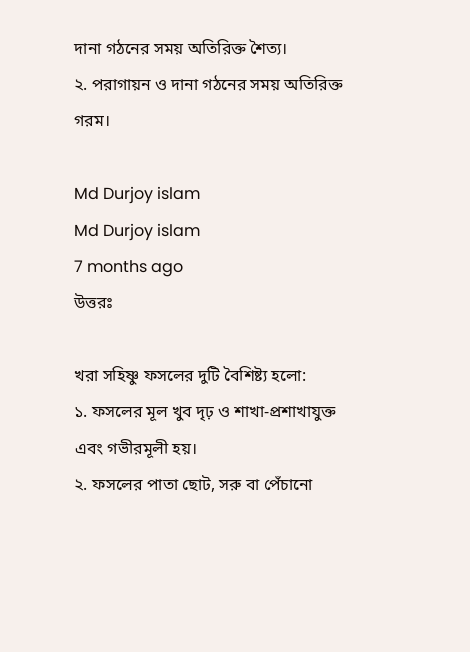দানা গঠনের সময় অতিরিক্ত শৈত্য।
২. পরাগায়ন ও দানা গঠনের সময় অতিরিক্ত গরম।

Md Durjoy islam
Md Durjoy islam
7 months ago
উত্তরঃ

খরা সহিষ্ণু ফসলের দুটি বৈশিষ্ট্য হলো:
১. ফসলের মূল খুব দৃঢ় ও শাখা-প্রশাখাযুক্ত এবং গভীরমূলী হয়।
২. ফসলের পাতা ছোট, সরু বা পেঁচানো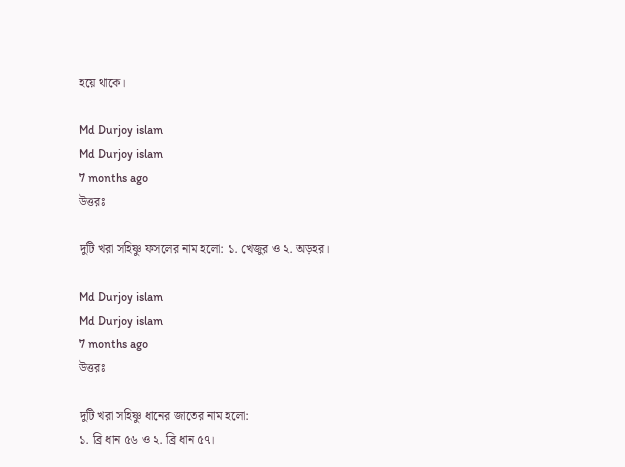হয়ে থাকে।

Md Durjoy islam
Md Durjoy islam
7 months ago
উত্তরঃ

দুটি খরা সহিষ্ণু ফসলের নাম হলো: ১. খেজুর ও ২. অড়হর।

Md Durjoy islam
Md Durjoy islam
7 months ago
উত্তরঃ

দুটি খরা সহিষ্ণু ধানের জাতের নাম হলো:
১. ব্রি ধান ৫৬ ও ২. ব্রি ধান ৫৭।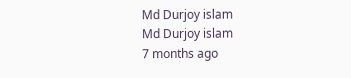Md Durjoy islam
Md Durjoy islam
7 months ago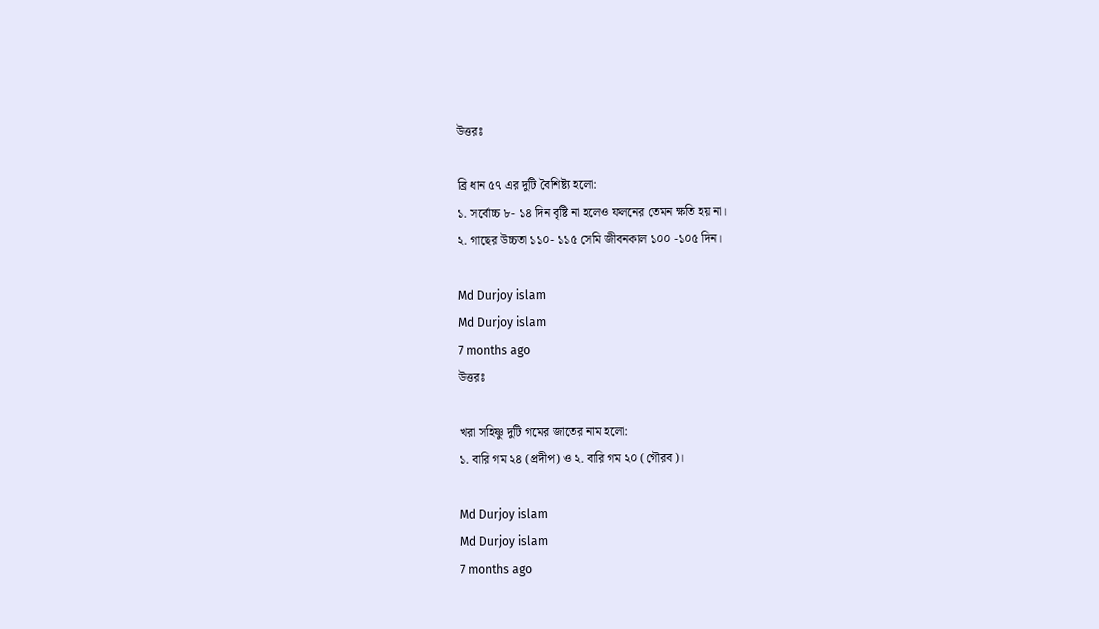উত্তরঃ

ব্রি ধান ৫৭ এর দুটি বৈশিষ্ট্য হলো:
১. সর্বোচ্চ ৮- ১৪ দিন বৃষ্টি না হলেও ফলনের তেমন ক্ষতি হয় না।
২. গাছের উচ্চতা ১১০- ১১৫ সেমি জীবনকাল ১০০ -১০৫ দিন।

Md Durjoy islam
Md Durjoy islam
7 months ago
উত্তরঃ

খরা সহিষ্ণু দুটি গমের জাতের নাম হলো:
১. বারি গম ২৪ (প্রদীপ) ও ২. বারি গম ২০ (গৌরব)।

Md Durjoy islam
Md Durjoy islam
7 months ago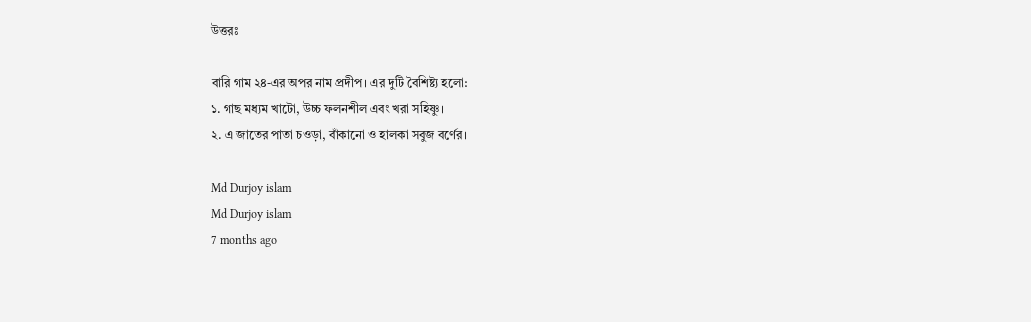উত্তরঃ

বারি গাম ২৪-এর অপর নাম প্রদীপ। এর দুটি বৈশিষ্ট্য হলো:
১. গাছ মধ্যম খাটো, উচ্চ ফলনশীল এবং খরা সহিষ্ণু।
২. এ জাতের পাতা চওড়া, বাঁকানো ও হালকা সবুজ বর্ণের।

Md Durjoy islam
Md Durjoy islam
7 months ago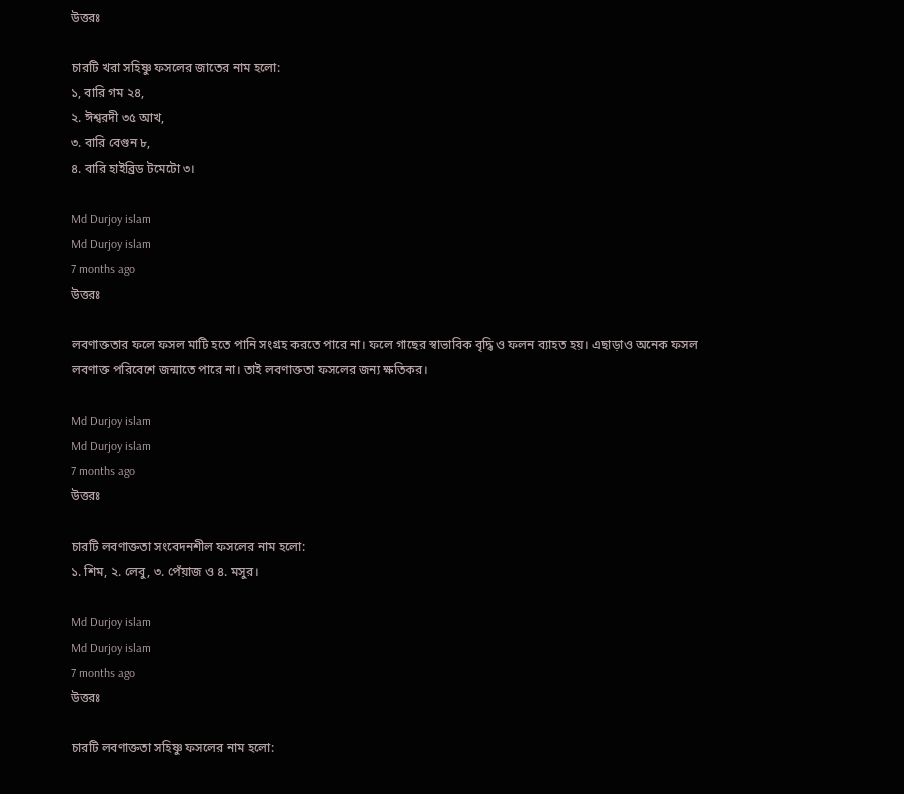উত্তরঃ

চারটি খরা সহিষ্ণু ফসলের জাতের নাম হলো:
১, বারি গম ২৪,
২. ঈশ্বরদী ৩৫ আখ,
৩. বারি বেগুন ৮,
৪. বারি হাইব্রিড টমেটো ৩।

Md Durjoy islam
Md Durjoy islam
7 months ago
উত্তরঃ

লবণাক্ততার ফলে ফসল মাটি হতে পানি সংগ্রহ করতে পারে না। ফলে গাছের স্বাভাবিক বৃদ্ধি ও ফলন ব্যাহত হয়। এছাড়াও অনেক ফসল লবণাক্ত পরিবেশে জন্মাতে পারে না। তাই লবণাক্ততা ফসলের জন্য ক্ষতিকর।

Md Durjoy islam
Md Durjoy islam
7 months ago
উত্তরঃ

চারটি লবণাক্ততা সংবেদনশীল ফসলের নাম হলো:
১. শিম, ২. লেবু, ৩. পেঁয়াজ ও ৪. মসুর।

Md Durjoy islam
Md Durjoy islam
7 months ago
উত্তরঃ

চারটি লবণাক্ততা সহিষ্ণু ফসলের নাম হলো: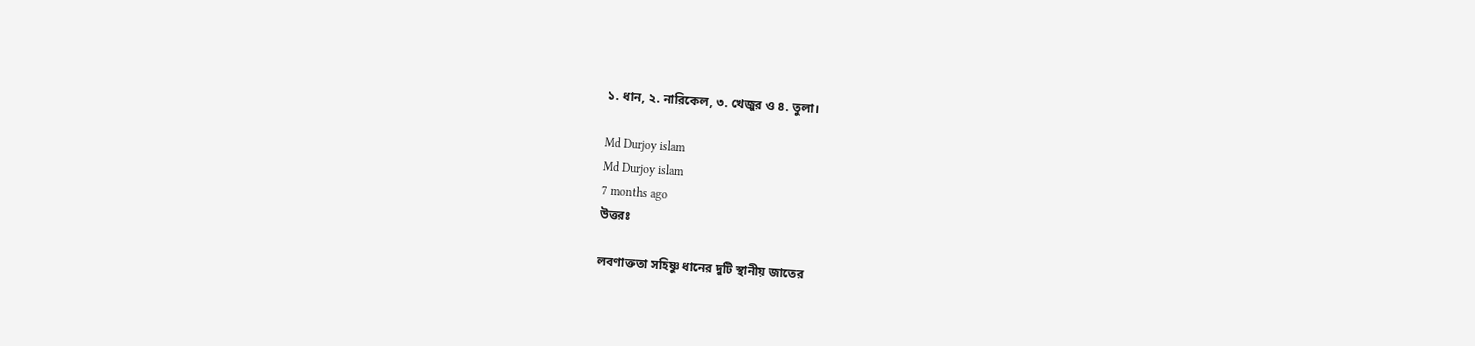১. ধান, ২. নারিকেল, ৩. খেজুর ও ৪. তুলা।

Md Durjoy islam
Md Durjoy islam
7 months ago
উত্তরঃ

লবণাক্ততা সহিষ্ণু ধানের দুটি স্থানীয় জাতের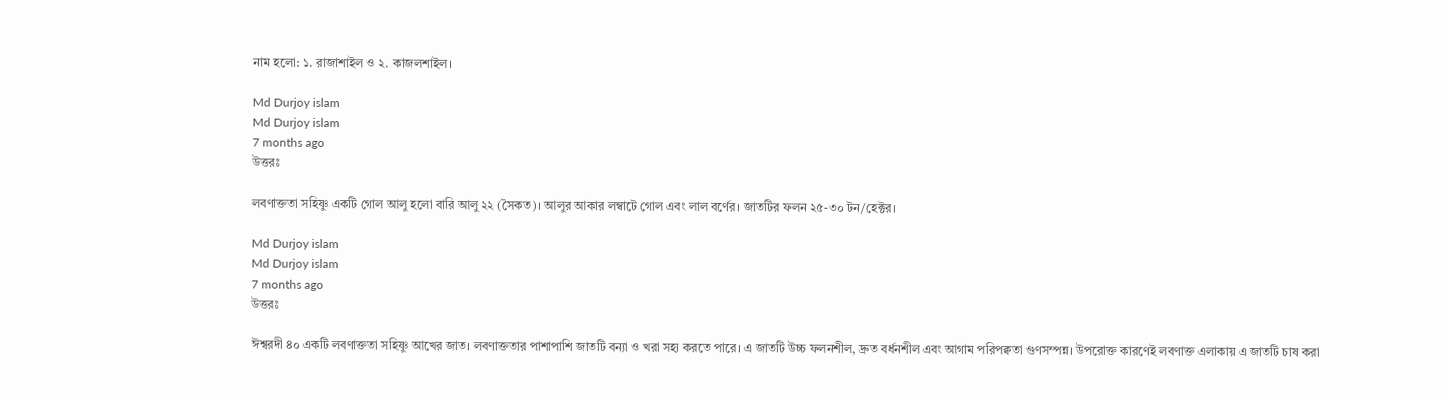নাম হলো: ১. রাজাশাইল ও ২. কাজলশাইল।

Md Durjoy islam
Md Durjoy islam
7 months ago
উত্তরঃ

লবণাক্ততা সহিষ্ণু একটি গোল আলু হলো বারি আলু ২২ (সৈকত)। আলুর আকার লম্বাটে গোল এবং লাল বর্ণের। জাতটির ফলন ২৫-৩০ টন/হেক্টর।

Md Durjoy islam
Md Durjoy islam
7 months ago
উত্তরঃ

ঈশ্বরদী ৪০ একটি লবণাক্ততা সহিষ্ণু আখের জাত। লবণাক্ততার পাশাপাশি জাতটি বন্যা ও খরা সহ্য করতে পারে। এ জাতটি উচ্চ ফলনশীল, দ্রুত বর্ধনশীল এবং আগাম পরিপক্বতা গুণসম্পন্ন। উপরোক্ত কারণেই লবণাক্ত এলাকায় এ জাতটি চাষ করা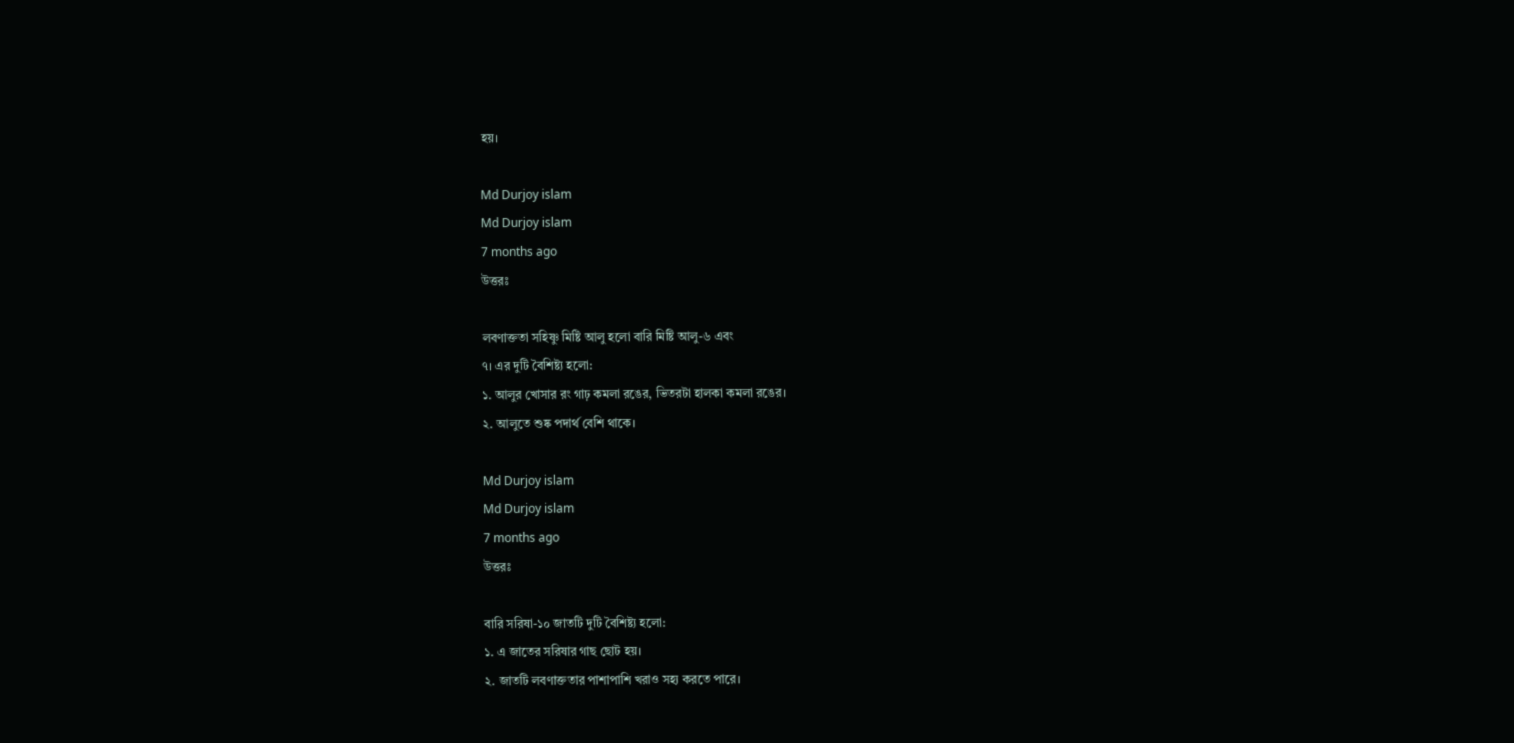হয়।

Md Durjoy islam
Md Durjoy islam
7 months ago
উত্তরঃ

লবণাক্ততা সহিষ্ণু মিষ্টি আলু হলো বারি মিষ্টি আলু-৬ এবং
৭। এর দুটি বৈশিষ্ট্য হলো:
১. আলুর খোসার রং গাঢ় কমলা রঙের, ভিতরটা হালকা কমলা রঙের।
২. আলুতে শুষ্ক পদার্থ বেশি থাকে।

Md Durjoy islam
Md Durjoy islam
7 months ago
উত্তরঃ

বারি সরিষা-১০ জাতটি দুটি বৈশিষ্ট্য হলো:
১. এ জাতের সরিষার গাছ ছোট হয়।
২. জাতটি লবণাক্ততার পাশাপাশি খরাও সহ্য করতে পারে।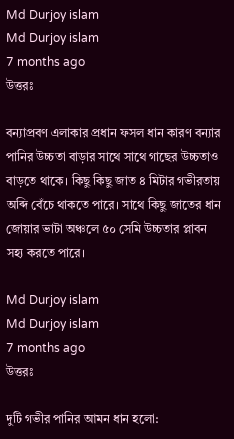Md Durjoy islam
Md Durjoy islam
7 months ago
উত্তরঃ

বন্যাপ্রবণ এলাকার প্রধান ফসল ধান কারণ বন্যার পানির উচ্চতা বাড়ার সাথে সাথে গাছের উচ্চতাও বাড়তে থাকে। কিছু কিছু জাত ৪ মিটার গভীরতায় অব্দি বেঁচে থাকতে পারে। সাথে কিছু জাতের ধান জোয়ার ভাটা অঞ্চলে ৫০ সেমি উচ্চতার প্লাবন সহ্য করতে পারে।

Md Durjoy islam
Md Durjoy islam
7 months ago
উত্তরঃ

দুটি গভীর পানির আমন ধান হলো: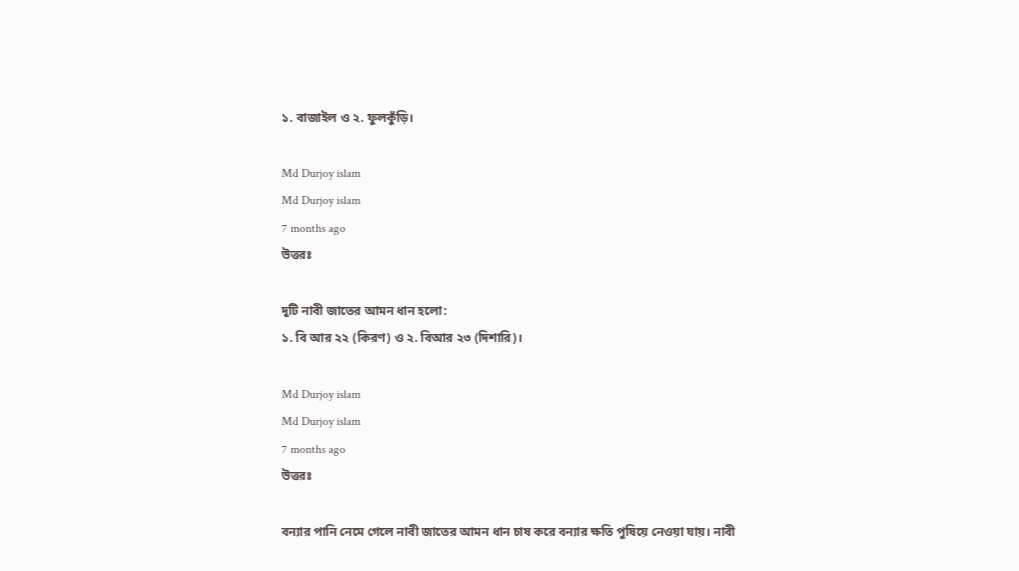১. বাজাইল ও ২. ফুলকুঁড়ি।

Md Durjoy islam
Md Durjoy islam
7 months ago
উত্তরঃ

দুটি নাবী জাতের আমন ধান হলো:
১. বি আর ২২ (কিরণ) ও ২. বিআর ২৩ (দিশারি)।

Md Durjoy islam
Md Durjoy islam
7 months ago
উত্তরঃ

বন্যার পানি নেমে গেলে নাবী জাতের আমন ধান চাষ করে বন্যার ক্ষতি পুষিয়ে নেওয়া যায়। নাবী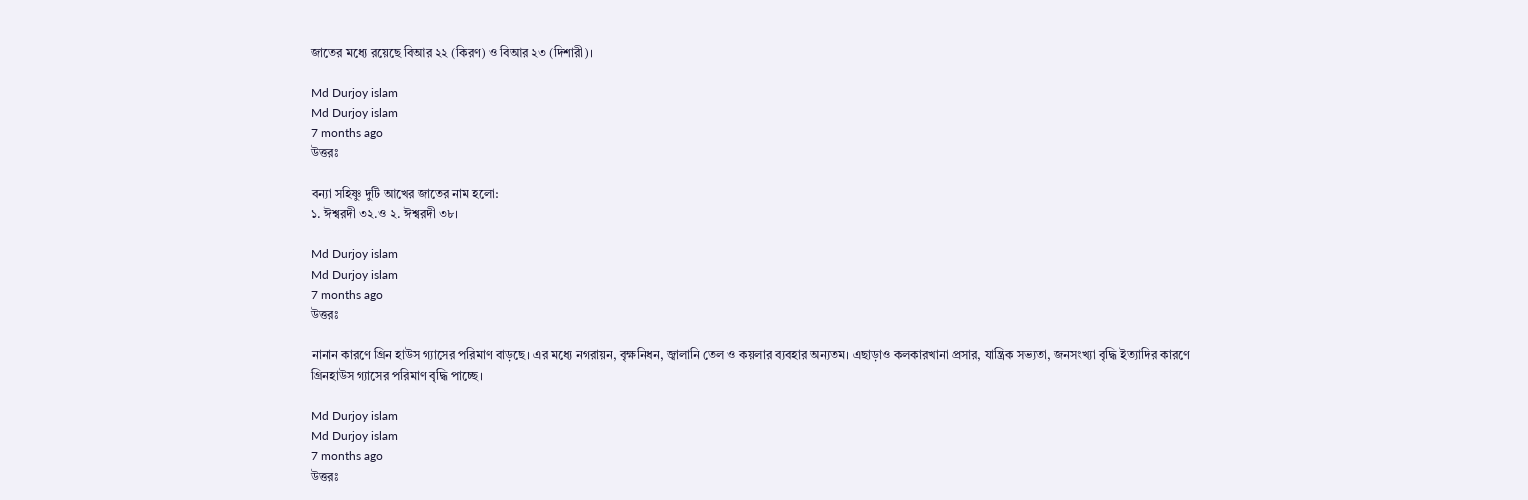জাতের মধ্যে রয়েছে বিআর ২২ (কিরণ) ও বিআর ২৩ (দিশারী)।

Md Durjoy islam
Md Durjoy islam
7 months ago
উত্তরঃ

বন্যা সহিষ্ণু দুটি আখের জাতের নাম হলো:
১. ঈশ্বরদী ৩২.ও ২. ঈশ্বরদী ৩৮।

Md Durjoy islam
Md Durjoy islam
7 months ago
উত্তরঃ

নানান কারণে গ্রিন হাউস গ্যাসের পরিমাণ বাড়ছে। এর মধ্যে নগরায়ন, বৃক্ষনিধন, জ্বালানি তেল ও কয়লার ব্যবহার অন্যতম। এছাড়াও কলকারখানা প্রসার, যান্ত্রিক সভ্যতা, জনসংখ্যা বৃদ্ধি ইত্যাদির কারণে গ্রিনহাউস গ্যাসের পরিমাণ বৃদ্ধি পাচ্ছে।

Md Durjoy islam
Md Durjoy islam
7 months ago
উত্তরঃ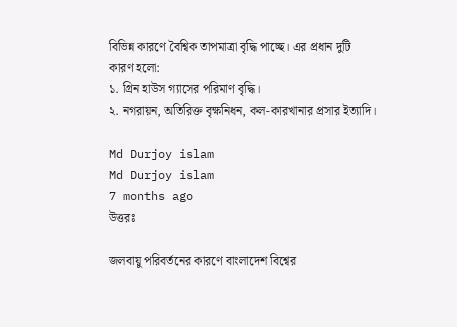বিভিন্ন কারণে বৈশ্বিক তাপমাত্রা বৃদ্ধি পাচ্ছে। এর প্রধান দুটি
কারণ হলো:
১. গ্রিন হাউস গ্যাসের পরিমাণ বৃদ্ধি।
২. নগরায়ন, অতিরিক্ত বৃক্ষনিধন, কল-কারখানার প্রসার ইত্যাদি।

Md Durjoy islam
Md Durjoy islam
7 months ago
উত্তরঃ

জলবায়ু পরিবর্তনের কারণে বাংলাদেশ বিশ্বের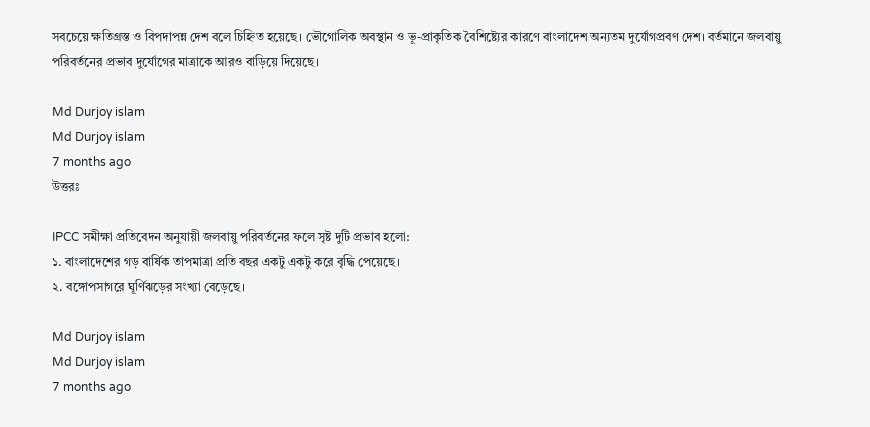সবচেয়ে ক্ষতিগ্রস্ত ও বিপদাপন্ন দেশ বলে চিহ্নিত হয়েছে। ভৌগোলিক অবস্থান ও ভূ-প্রাকৃতিক বৈশিষ্ট্যের কারণে বাংলাদেশ অন্যতম দুর্যোগপ্রবণ দেশ। বর্তমানে জলবায়ু পরিবর্তনের প্রভাব দুর্যোগের মাত্রাকে আরও বাড়িয়ে দিয়েছে।

Md Durjoy islam
Md Durjoy islam
7 months ago
উত্তরঃ

IPCC সমীক্ষা প্রতিবেদন অনুযায়ী জলবায়ু পরিবর্তনের ফলে সৃষ্ট দুটি প্রভাব হলো:
১. বাংলাদেশের গড় বার্ষিক তাপমাত্রা প্রতি বছর একটু একটু করে বৃদ্ধি পেয়েছে।
২. বঙ্গোপসাগরে ঘূর্ণিঝড়ের সংখ্যা বেড়েছে।

Md Durjoy islam
Md Durjoy islam
7 months ago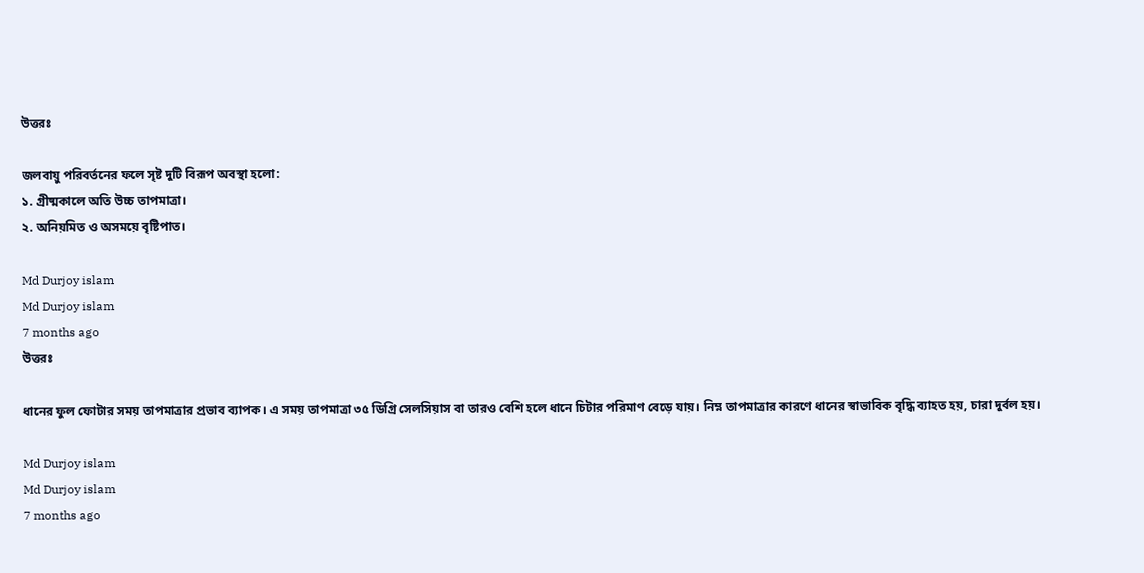উত্তরঃ

জলবায়ু পরিবর্তনের ফলে সৃষ্ট দুটি বিরূপ অবস্থা হলো:
১. গ্রীষ্মকালে অতি উচ্চ তাপমাত্রা।
২. অনিয়মিত ও অসময়ে বৃষ্টিপাত।

Md Durjoy islam
Md Durjoy islam
7 months ago
উত্তরঃ

ধানের ফুল ফোটার সময় তাপমাত্রার প্রভাব ব্যাপক। এ সময় তাপমাত্রা ৩৫ ডিগ্রি সেলসিয়াস বা তারও বেশি হলে ধানে চিটার পরিমাণ বেড়ে যায়। নিম্ন তাপমাত্রার কারণে ধানের স্বাভাবিক বৃদ্ধি ব্যাহত হয়, চারা দুর্বল হয়।

Md Durjoy islam
Md Durjoy islam
7 months ago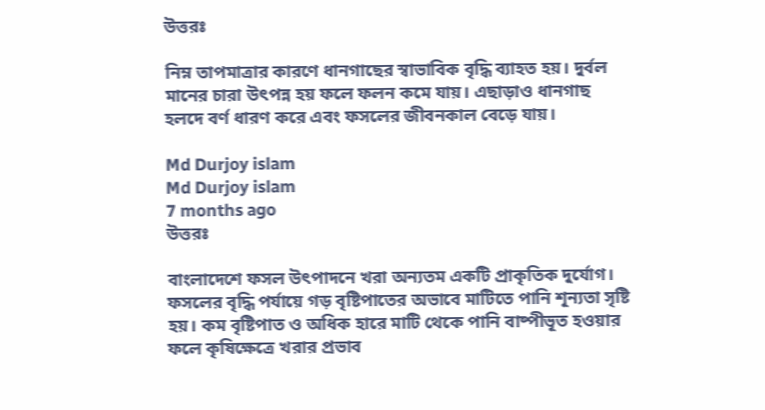উত্তরঃ

নিম্ন তাপমাত্রার কারণে ধানগাছের স্বাভাবিক বৃদ্ধি ব্যাহত হয়। দুর্বল মানের চারা উৎপন্ন হয় ফলে ফলন কমে যায়। এছাড়াও ধানগাছ হলদে বর্ণ ধারণ করে এবং ফসলের জীবনকাল বেড়ে যায়।

Md Durjoy islam
Md Durjoy islam
7 months ago
উত্তরঃ

বাংলাদেশে ফসল উৎপাদনে খরা অন্যতম একটি প্রাকৃতিক দুর্যোগ। ফসলের বৃদ্ধি পর্যায়ে গড় বৃষ্টিপাতের অভাবে মাটিতে পানি শূন্যতা সৃষ্টি হয়। কম বৃষ্টিপাত ও অধিক হারে মাটি থেকে পানি বাষ্পীভূত হওয়ার ফলে কৃষিক্ষেত্রে খরার প্রভাব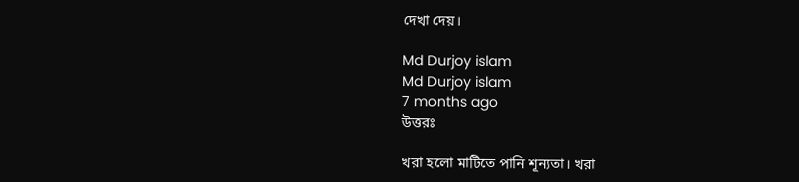দেখা দেয়।

Md Durjoy islam
Md Durjoy islam
7 months ago
উত্তরঃ

খরা হলো মাটিতে পানি শূন্যতা। খরা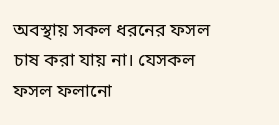অবস্থায় সকল ধরনের ফসল চাষ করা যায় না। যেসকল ফসল ফলানো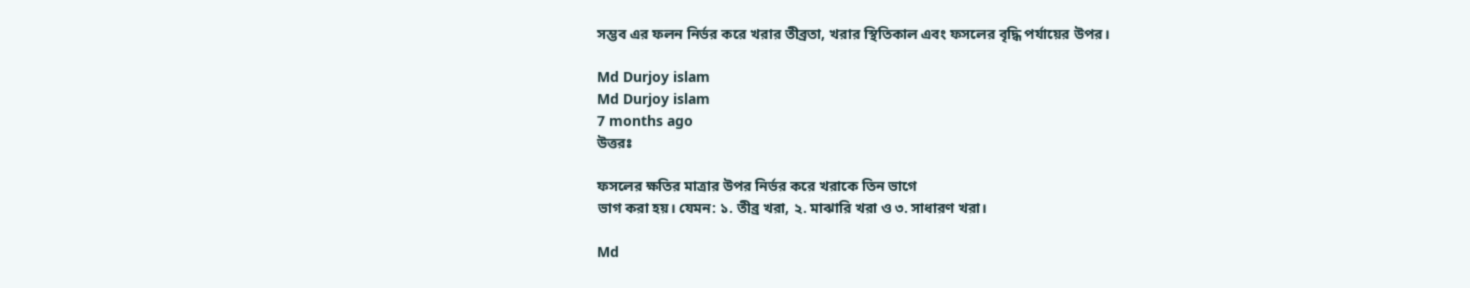সম্ভব এর ফলন নির্ভর করে খরার তীব্রতা, খরার স্থিতিকাল এবং ফসলের বৃদ্ধি পর্যায়ের উপর।

Md Durjoy islam
Md Durjoy islam
7 months ago
উত্তরঃ

ফসলের ক্ষতির মাত্রার উপর নির্ভর করে খরাকে তিন ভাগে
ভাগ করা হয়। যেমন: ১. তীব্র খরা, ২. মাঝারি খরা ও ৩. সাধারণ খরা।

Md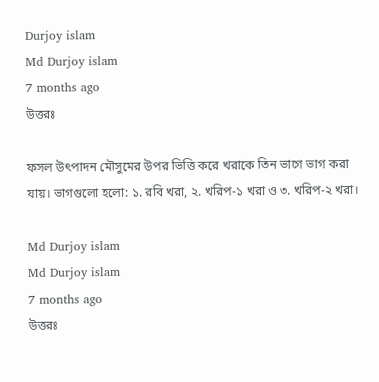Durjoy islam
Md Durjoy islam
7 months ago
উত্তরঃ

ফসল উৎপাদন মৌসুমের উপর ভিত্তি করে খরাকে তিন ভাগে ভাগ করা যায়। ভাগগুলো হলো: ১. রবি খরা, ২. খরিপ-১ খরা ও ৩. খরিপ-২ খরা।

Md Durjoy islam
Md Durjoy islam
7 months ago
উত্তরঃ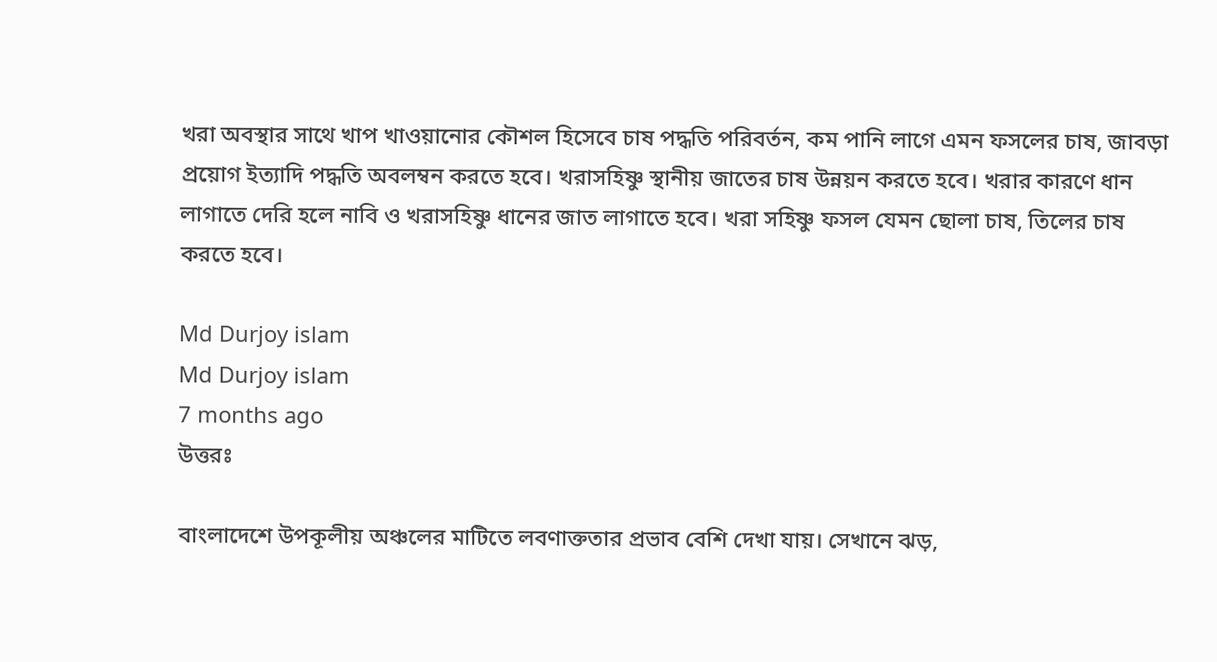খরা অবস্থার সাথে খাপ খাওয়ানোর কৌশল হিসেবে চাষ পদ্ধতি পরিবর্তন, কম পানি লাগে এমন ফসলের চাষ, জাবড়া প্রয়োগ ইত্যাদি পদ্ধতি অবলম্বন করতে হবে। খরাসহিষ্ণু স্থানীয় জাতের চাষ উন্নয়ন করতে হবে। খরার কারণে ধান লাগাতে দেরি হলে নাবি ও খরাসহিষ্ণু ধানের জাত লাগাতে হবে। খরা সহিষ্ণু ফসল যেমন ছোলা চাষ, তিলের চাষ করতে হবে।

Md Durjoy islam
Md Durjoy islam
7 months ago
উত্তরঃ

বাংলাদেশে উপকূলীয় অঞ্চলের মাটিতে লবণাক্ততার প্রভাব বেশি দেখা যায়। সেখানে ঝড়,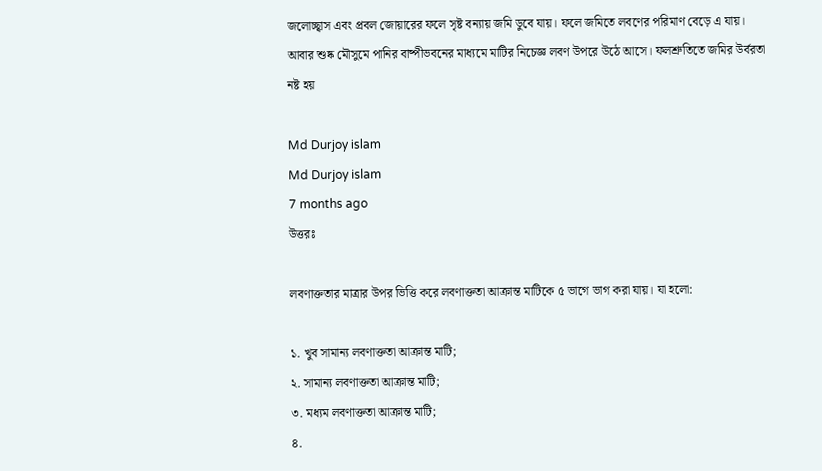জলোচ্ছ্বাস এবং প্রবল জোয়ারের ফলে সৃষ্ট বন্যায় জমি ডুবে যায়। ফলে জমিতে লবণের পরিমাণ বেড়ে এ যায়। আবার শুষ্ক মৌসুমে পানির বাষ্পীভবনের মাধ্যমে মাটির নিচেজ্ঞ লবণ উপরে উঠে আসে। ফলশ্রুতিতে জমির উর্বরতা নষ্ট হয়

Md Durjoy islam
Md Durjoy islam
7 months ago
উত্তরঃ

লবণাক্ততার মাত্রার উপর ভিত্তি করে লবণাক্ততা আক্রান্ত মাটিকে ৫ ভাগে ভাগ করা যায়। যা হলো:

১. খুব সামান্য লবণাক্ততা আক্রান্ত মাটি;
২. সামান্য লবণাক্ততা আক্রান্ত মাটি;
৩. মধ্যম লবণাক্ততা আক্রান্ত মাটি;
৪.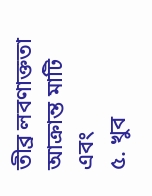তীব্র লবণাক্ততা আক্রান্ত মাটি এবং
৫. খুব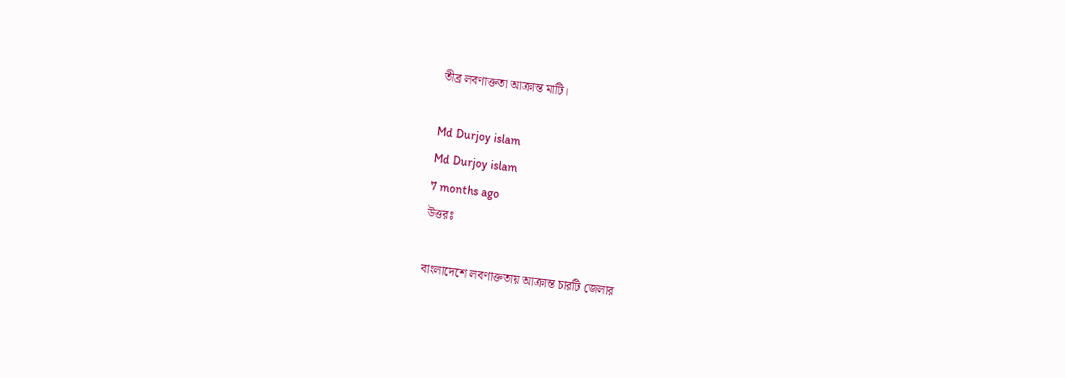তীব্র লবণাক্ততা আক্রান্ত মাটি।

Md Durjoy islam
Md Durjoy islam
7 months ago
উত্তরঃ

বাংলাদেশে লবণাক্ততায় আক্রান্ত চারটি জেলার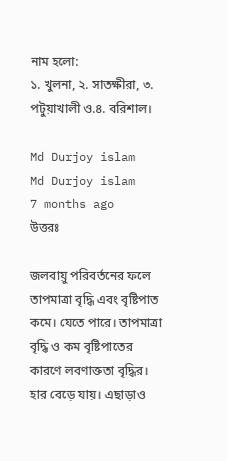নাম হলো:
১. খুলনা, ২. সাতক্ষীরা, ৩. পটুয়াখালী ও.৪. বরিশাল।

Md Durjoy islam
Md Durjoy islam
7 months ago
উত্তরঃ

জলবায়ু পরিবর্তনের ফলে তাপমাত্রা বৃদ্ধি এবং বৃষ্টিপাত কমে। যেতে পারে। তাপমাত্রা বৃদ্ধি ও কম বৃষ্টিপাতের কারণে লবণাক্ততা বৃদ্ধির। হার বেড়ে যায়। এছাড়াও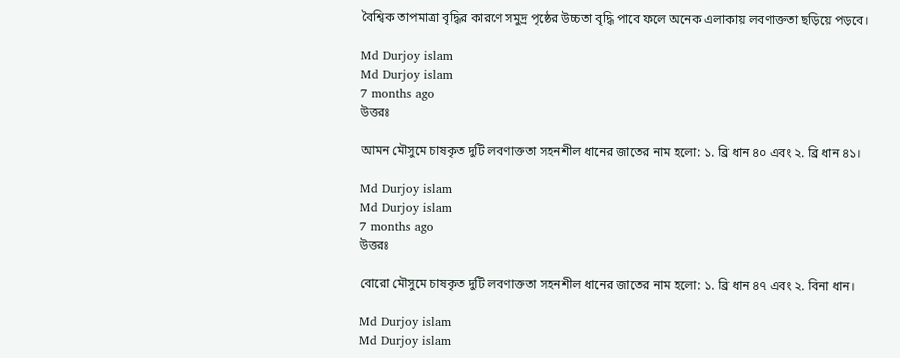বৈশ্বিক তাপমাত্রা বৃদ্ধির কারণে সমুদ্র পৃষ্ঠের উচ্চতা বৃদ্ধি পাবে ফলে অনেক এলাকায় লবণাক্ততা ছড়িয়ে পড়বে।

Md Durjoy islam
Md Durjoy islam
7 months ago
উত্তরঃ

আমন মৌসুমে চাষকৃত দুটি লবণাক্ততা সহনশীল ধানের জাতের নাম হলো: ১. ব্রি ধান ৪০ এবং ২. ব্রি ধান ৪১।

Md Durjoy islam
Md Durjoy islam
7 months ago
উত্তরঃ

বোরো মৌসুমে চাষকৃত দুটি লবণাক্ততা সহনশীল ধানের জাতের নাম হলো: ১. ব্রি ধান ৪৭ এবং ২. বিনা ধান।

Md Durjoy islam
Md Durjoy islam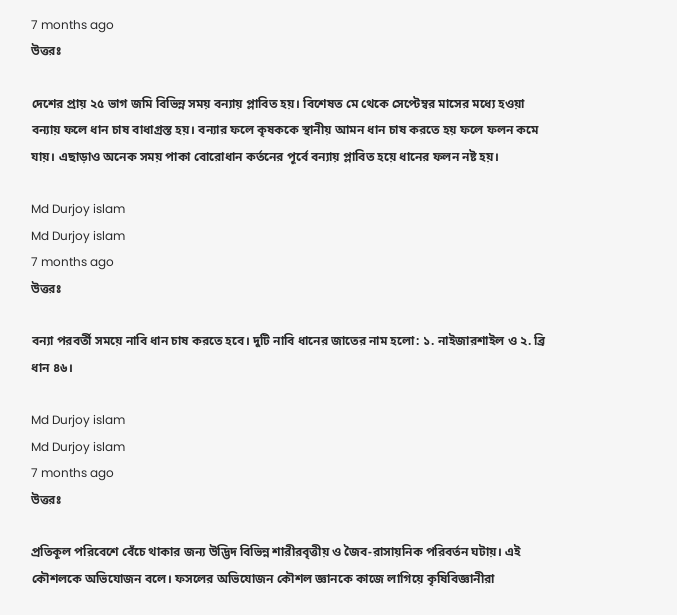7 months ago
উত্তরঃ

দেশের প্রায় ২৫ ভাগ জমি বিভিন্ন সময় বন্যায় প্লাবিত হয়। বিশেষত মে থেকে সেপ্টেম্বর মাসের মধ্যে হওয়া বন্যায় ফলে ধান চাষ বাধাগ্রস্ত হয়। বন্যার ফলে কৃষককে স্থানীয় আমন ধান চাষ করতে হয় ফলে ফলন কমে যায়। এছাড়াও অনেক সময় পাকা বোরোধান কর্তনের পূর্বে বন্যায় প্লাবিত হয়ে ধানের ফলন নষ্ট হয়।

Md Durjoy islam
Md Durjoy islam
7 months ago
উত্তরঃ

বন্যা পরবর্তী সময়ে নাবি ধান চাষ করতে হবে। দুটি নাবি ধানের জাতের নাম হলো: ১. নাইজারশাইল ও ২. ব্রি ধান ৪৬।

Md Durjoy islam
Md Durjoy islam
7 months ago
উত্তরঃ

প্রতিকূল পরিবেশে বেঁচে থাকার জন্য উদ্ভিদ বিভিন্ন শারীরবৃত্তীয় ও জৈব-রাসায়নিক পরিবর্তন ঘটায়। এই কৌশলকে অভিযোজন বলে। ফসলের অভিযোজন কৌশল জ্ঞানকে কাজে লাগিয়ে কৃষিবিজ্ঞানীরা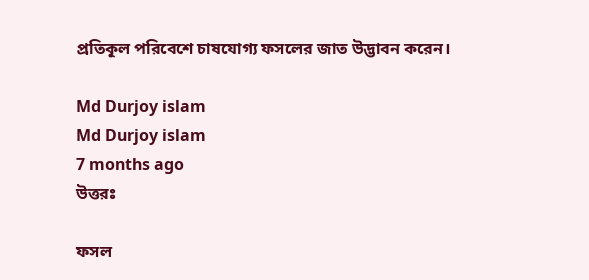প্রতিকূল পরিবেশে চাষযোগ্য ফসলের জাত উদ্ভাবন করেন।

Md Durjoy islam
Md Durjoy islam
7 months ago
উত্তরঃ

ফসল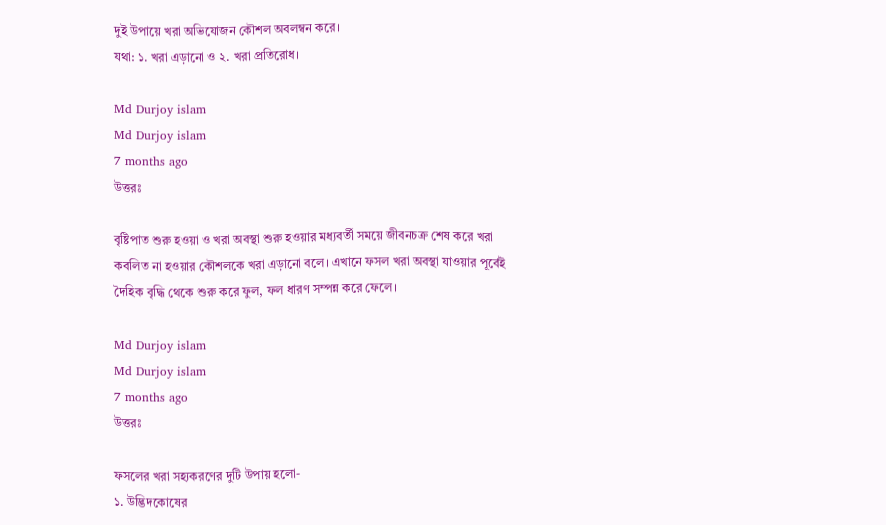দুই উপায়ে খরা অভিযোজন কৌশল অবলম্বন করে।
যথা: ১. খরা এড়ানো ও ২. খরা প্রতিরোধ।

Md Durjoy islam
Md Durjoy islam
7 months ago
উত্তরঃ

বৃষ্টিপাত শুরু হওয়া ও খরা অবস্থা শুরু হওয়ার মধ্যবর্তী সময়ে জীবনচক্র শেষ করে খরা কবলিত না হওয়ার কৌশলকে খরা এড়ানো বলে। এখানে ফসল খরা অবস্থা যাওয়ার পূর্বেই দৈহিক বৃদ্ধি থেকে শুরু করে ফুল, ফল ধারণ সম্পন্ন করে ফেলে।

Md Durjoy islam
Md Durjoy islam
7 months ago
উত্তরঃ

ফসলের খরা সহ্যকরণের দুটি উপায় হলো-
১. উদ্ভিদকোষের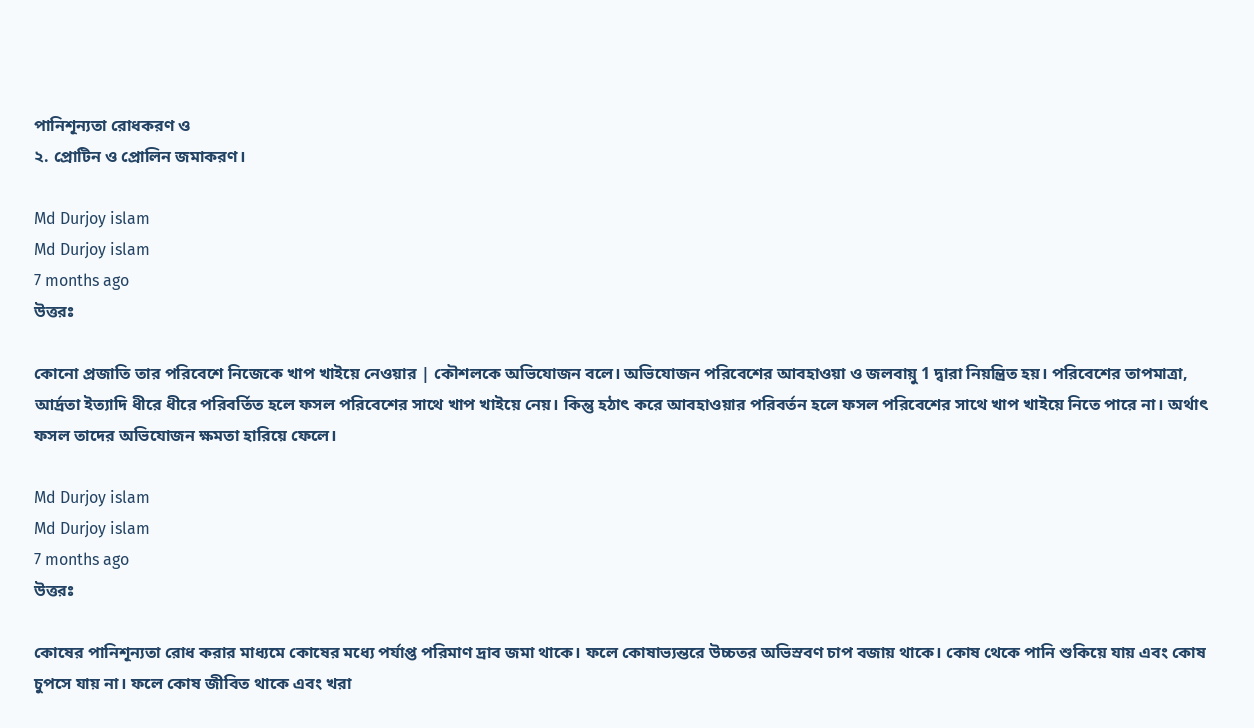পানিশূন্যতা রোধকরণ ও
২. প্রোটিন ও প্রোলিন জমাকরণ।

Md Durjoy islam
Md Durjoy islam
7 months ago
উত্তরঃ

কোনো প্রজাতি তার পরিবেশে নিজেকে খাপ খাইয়ে নেওয়ার | কৌশলকে অভিযোজন বলে। অভিযোজন পরিবেশের আবহাওয়া ও জলবায়ু 1 দ্বারা নিয়ন্ত্রিত হয়। পরিবেশের তাপমাত্রা, আর্দ্রতা ইত্যাদি ধীরে ধীরে পরিবর্তিত হলে ফসল পরিবেশের সাথে খাপ খাইয়ে নেয়। কিন্তু হঠাৎ করে আবহাওয়ার পরিবর্তন হলে ফসল পরিবেশের সাথে খাপ খাইয়ে নিতে পারে না। অর্থাৎ ফসল তাদের অভিযোজন ক্ষমতা হারিয়ে ফেলে।

Md Durjoy islam
Md Durjoy islam
7 months ago
উত্তরঃ

কোষের পানিশূন্যতা রোধ করার মাধ্যমে কোষের মধ্যে পর্যাপ্ত পরিমাণ দ্রাব জমা থাকে। ফলে কোষাভ্যন্তরে উচ্চতর অভিস্রবণ চাপ বজায় থাকে। কোষ থেকে পানি শুকিয়ে যায় এবং কোষ চুপসে যায় না। ফলে কোষ জীবিত থাকে এবং খরা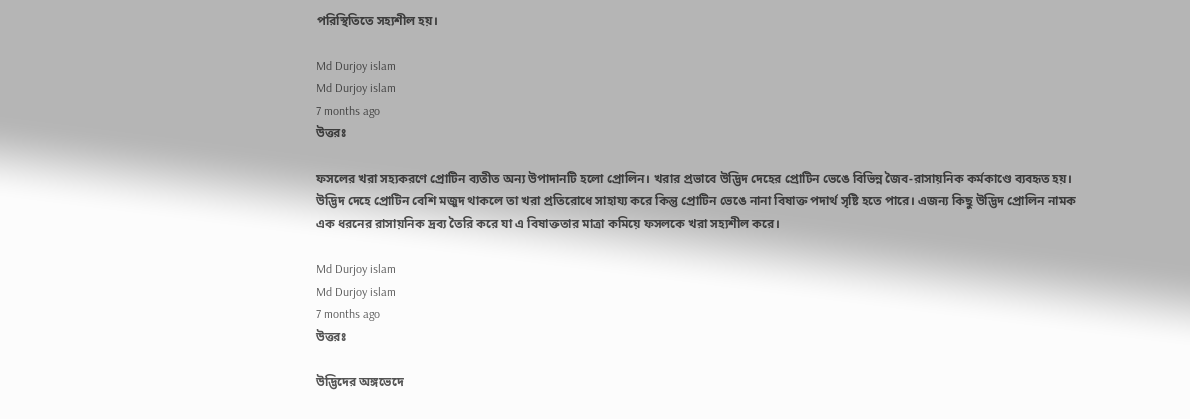পরিস্থিতিতে সহ্যশীল হয়।

Md Durjoy islam
Md Durjoy islam
7 months ago
উত্তরঃ

ফসলের খরা সহ্যকরণে প্রোটিন ব্যতীত অন্য উপাদানটি হলো প্রোলিন। খরার প্রভাবে উদ্ভিদ দেহের প্রোটিন ভেঙে বিভিন্ন জৈব-রাসায়নিক কর্মকাণ্ডে ব্যবহৃত হয়। উদ্ভিদ দেহে প্রোটিন বেশি মজুদ থাকলে তা খরা প্রতিরোধে সাহায্য করে কিন্তু প্রোটিন ভেঙে নানা বিষাক্ত পদার্থ সৃষ্টি হতে পারে। এজন্য কিছু উদ্ভিদ প্রোলিন নামক এক ধরনের রাসায়নিক দ্রব্য তৈরি করে যা এ বিষাক্ততার মাত্রা কমিয়ে ফসলকে খরা সহ্যশীল করে।

Md Durjoy islam
Md Durjoy islam
7 months ago
উত্তরঃ

উদ্ভিদের অঙ্গভেদে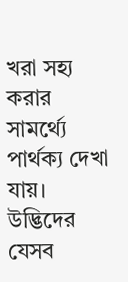খরা সহ্য করার সামর্থ্যে পার্থক্য দেখা যায়। উদ্ভিদের যেসব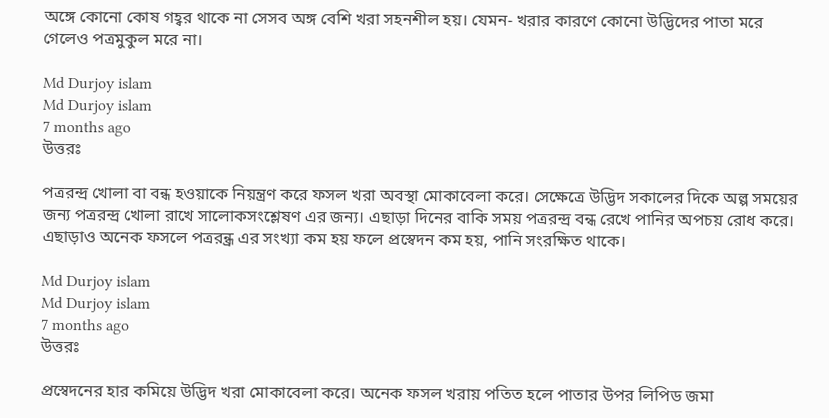অঙ্গে কোনো কোষ গহ্বর থাকে না সেসব অঙ্গ বেশি খরা সহনশীল হয়। যেমন- খরার কারণে কোনো উদ্ভিদের পাতা মরে গেলেও পত্রমুকুল মরে না।

Md Durjoy islam
Md Durjoy islam
7 months ago
উত্তরঃ

পত্ররন্দ্র খোলা বা বন্ধ হওয়াকে নিয়ন্ত্রণ করে ফসল খরা অবস্থা মোকাবেলা করে। সেক্ষেত্রে উদ্ভিদ সকালের দিকে অল্প সময়ের জন্য পত্ররন্দ্র খোলা রাখে সালোকসংশ্লেষণ এর জন্য। এছাড়া দিনের বাকি সময় পত্ররন্দ্র বন্ধ রেখে পানির অপচয় রোধ করে। এছাড়াও অনেক ফসলে পত্ররন্ধ্র এর সংখ্যা কম হয় ফলে প্রস্বেদন কম হয়, পানি সংরক্ষিত থাকে।

Md Durjoy islam
Md Durjoy islam
7 months ago
উত্তরঃ

প্রস্বেদনের হার কমিয়ে উদ্ভিদ খরা মোকাবেলা করে। অনেক ফসল খরায় পতিত হলে পাতার উপর লিপিড জমা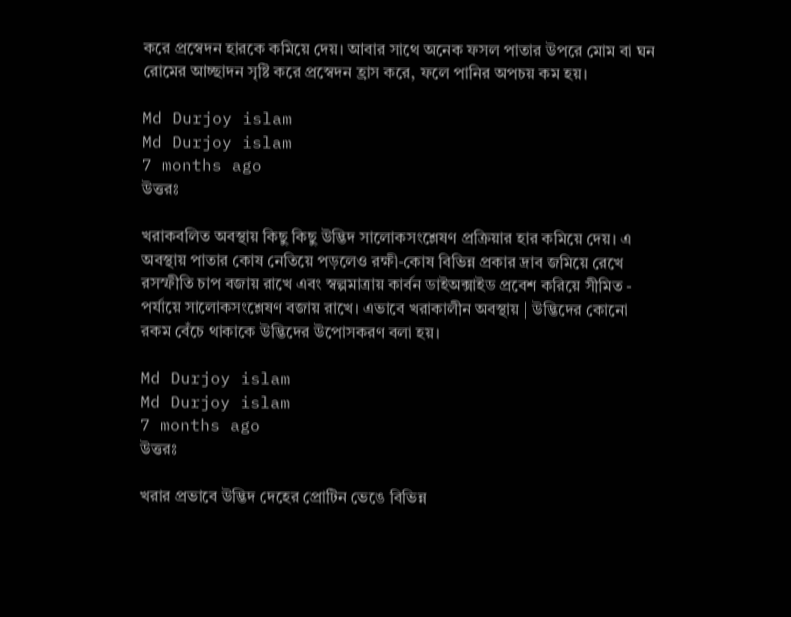করে প্রস্বেদন হারকে কমিয়ে দেয়। আবার সাথে অনেক ফসল পাতার উপরে মোম বা ঘন রোমের আচ্ছাদন সৃষ্টি করে প্রস্বেদন হ্রাস করে, ফলে পানির অপচয় কম হয়।

Md Durjoy islam
Md Durjoy islam
7 months ago
উত্তরঃ

খরাকবলিত অবস্থায় কিছু কিছু উদ্ভিদ সালোকসংশ্লেষণ প্রক্রিয়ার হার কমিয়ে দেয়। এ অবস্থায় পাতার কোষ নেতিয়ে পড়লেও রক্ষী-কোষ বিভিন্ন প্রকার দ্রাব জমিয়ে রেখে রসস্ফীতি চাপ বজায় রাখে এবং স্বল্পমাত্রায় কার্বন ডাইঅক্সাইড প্রবেশ করিয়ে সীমিত - পর্যায়ে সালোকসংশ্লেষণ বজায় রাখে। এভাবে খরাকালীন অবস্থায় | উদ্ভিদের কোনো রকম বেঁচে থাকাকে উদ্ভিদের উপোসকরণ বলা হয়।

Md Durjoy islam
Md Durjoy islam
7 months ago
উত্তরঃ

খরার প্রভাবে উদ্ভিদ দেহের প্রোটিন ভেঙে বিভিন্ন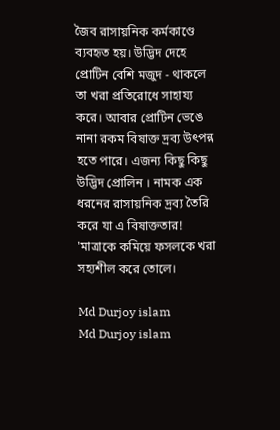জৈব রাসায়নিক কর্মকাণ্ডে ব্যবহৃত হয়। উদ্ভিদ দেহে প্রোটিন বেশি মজুদ - থাকলে তা খরা প্রতিরোধে সাহায্য করে। আবার প্রোটিন ভেঙে নানা রকম বিষাক্ত দ্রব্য উৎপন্ন হতে পারে। এজন্য কিছু কিছু উদ্ভিদ প্রোলিন । নামক এক ধরনের রাসায়নিক দ্রব্য তৈরি করে যা এ বিষাক্ততার! 'মাত্রাকে কমিয়ে ফসলকে খরা সহ্যশীল করে তোলে।

Md Durjoy islam
Md Durjoy islam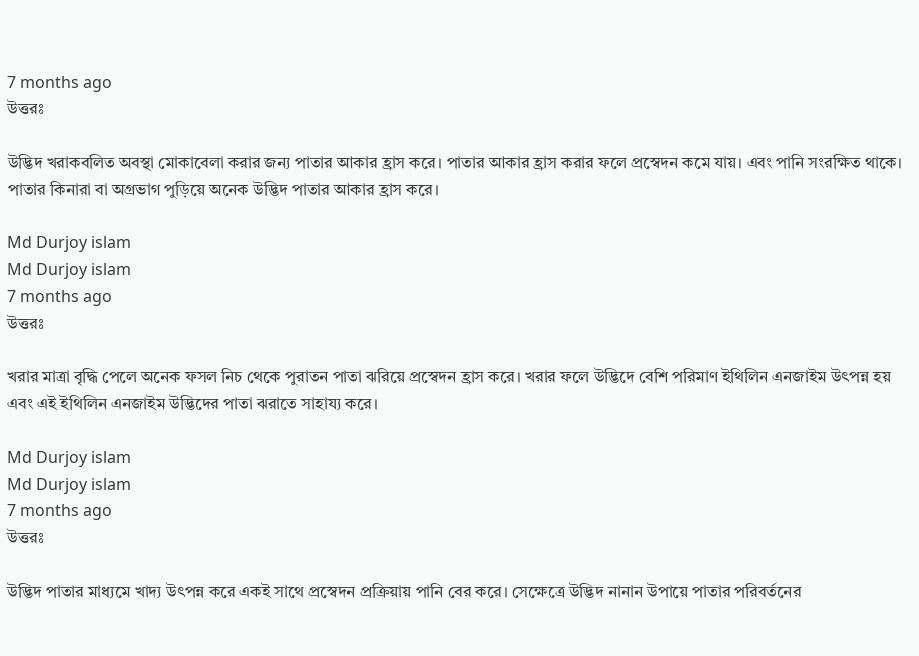7 months ago
উত্তরঃ

উদ্ভিদ খরাকবলিত অবস্থা মোকাবেলা করার জন্য পাতার আকার হ্রাস করে। পাতার আকার হ্রাস করার ফলে প্রস্বেদন কমে যায়। এবং পানি সংরক্ষিত থাকে। পাতার কিনারা বা অগ্রভাগ পুড়িয়ে অনেক উদ্ভিদ পাতার আকার হ্রাস করে।

Md Durjoy islam
Md Durjoy islam
7 months ago
উত্তরঃ

খরার মাত্রা বৃদ্ধি পেলে অনেক ফসল নিচ থেকে পুরাতন পাতা ঝরিয়ে প্রস্বেদন হ্রাস করে। খরার ফলে উদ্ভিদে বেশি পরিমাণ ইথিলিন এনজাইম উৎপন্ন হয় এবং এই ইথিলিন এনজাইম উদ্ভিদের পাতা ঝরাতে সাহায্য করে।

Md Durjoy islam
Md Durjoy islam
7 months ago
উত্তরঃ

উদ্ভিদ পাতার মাধ্যমে খাদ্য উৎপন্ন করে একই সাথে প্রস্বেদন প্রক্রিয়ায় পানি বের করে। সেক্ষেত্রে উদ্ভিদ নানান উপায়ে পাতার পরিবর্তনের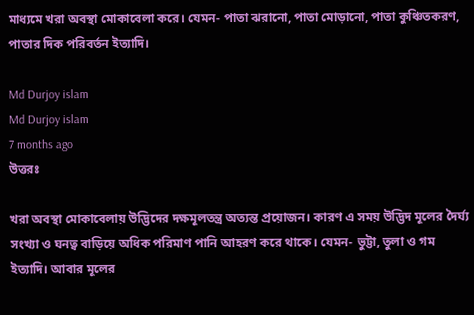মাধ্যমে খরা অবস্থা মোকাবেলা করে। যেমন- পাতা ঝরানো, পাতা মোড়ানো, পাতা কুঞ্চিতকরণ, পাতার দিক পরিবর্তন ইত্যাদি।

Md Durjoy islam
Md Durjoy islam
7 months ago
উত্তরঃ

খরা অবস্থা মোকাবেলায় উদ্ভিদের দক্ষমূলতন্ত্র অত্যন্ত প্রয়োজন। কারণ এ সময় উদ্ভিদ মূলের দৈর্ঘ্য সংখ্যা ও ঘনত্ব বাড়িয়ে অধিক পরিমাণ পানি আহরণ করে থাকে। যেমন- ভুট্টা, তুলা ও গম ইত্যাদি। আবার মূলের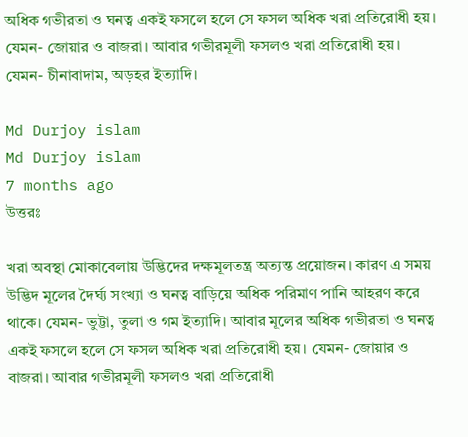অধিক গভীরতা ও ঘনত্ব একই ফসলে হলে সে ফসল অধিক খরা প্রতিরোধী হয়। যেমন- জোয়ার ও বাজরা। আবার গভীরমূলী ফসলও খরা প্রতিরোধী হয়। যেমন- চীনাবাদাম, অড়হর ইত্যাদি।

Md Durjoy islam
Md Durjoy islam
7 months ago
উত্তরঃ

খরা অবস্থা মোকাবেলায় উদ্ভিদের দক্ষমূলতন্ত্র অত্যন্ত প্রয়োজন। কারণ এ সময় উদ্ভিদ মূলের দৈর্ঘ্য সংখ্যা ও ঘনত্ব বাড়িয়ে অধিক পরিমাণ পানি আহরণ করে থাকে। যেমন- ভুট্টা, তুলা ও গম ইত্যাদি। আবার মূলের অধিক গভীরতা ও ঘনত্ব একই ফসলে হলে সে ফসল অধিক খরা প্রতিরোধী হয়। যেমন- জোয়ার ও বাজরা। আবার গভীরমূলী ফসলও খরা প্রতিরোধী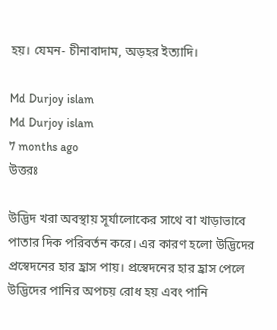হয়। যেমন- চীনাবাদাম, অড়হর ইত্যাদি।

Md Durjoy islam
Md Durjoy islam
7 months ago
উত্তরঃ

উদ্ভিদ খরা অবস্থায় সূর্যালোকের সাথে বা খাড়াভাবে পাতার দিক পরিবর্তন করে। এর কারণ হলো উদ্ভিদের প্রস্বেদনের হার হ্রাস পায়। প্রস্বেদনের হার হ্রাস পেলে উদ্ভিদের পানির অপচয় রোধ হয় এবং পানি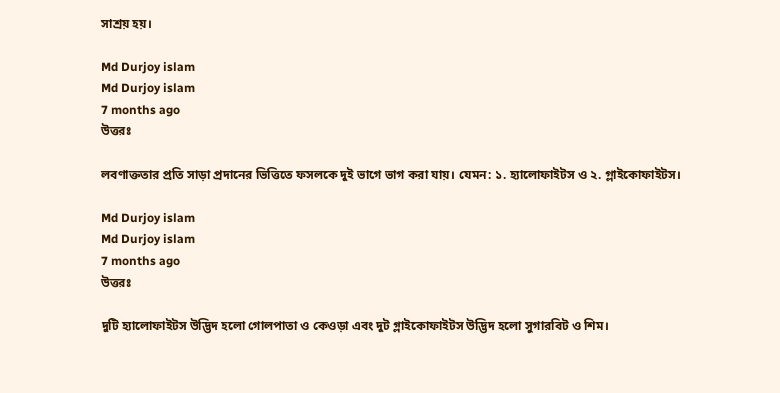সাশ্রয় হয়।

Md Durjoy islam
Md Durjoy islam
7 months ago
উত্তরঃ

লবণাক্ততার প্রতি সাড়া প্রদানের ভিত্তিতে ফসলকে দুই ভাগে ভাগ করা যায়। যেমন: ১. হ্যালোফাইটস ও ২. গ্লাইকোফাইটস।

Md Durjoy islam
Md Durjoy islam
7 months ago
উত্তরঃ

দুটি হ্যালোফাইটস উদ্ভিদ হলো গোলপাতা ও কেওড়া এবং দুট গ্লাইকোফাইটস উদ্ভিদ হলো সুগারবিট ও শিম।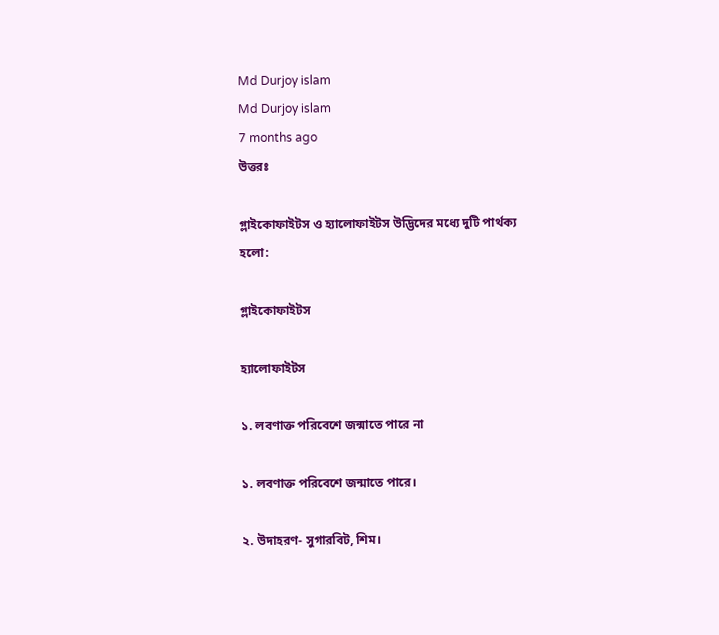Md Durjoy islam
Md Durjoy islam
7 months ago
উত্তরঃ

গ্লাইকোফাইটস ও হ্যালোফাইটস উদ্ভিদের মধ্যে দুটি পার্থক্য
হলো:

গ্লাইকোফাইটস

হ্যালোফাইটস

১. লবণাক্ত পরিবেশে জন্মাতে পারে না

১. লবণাক্ত পরিবেশে জন্মাতে পারে।

২. উদাহরণ- সুগারবিট, শিম।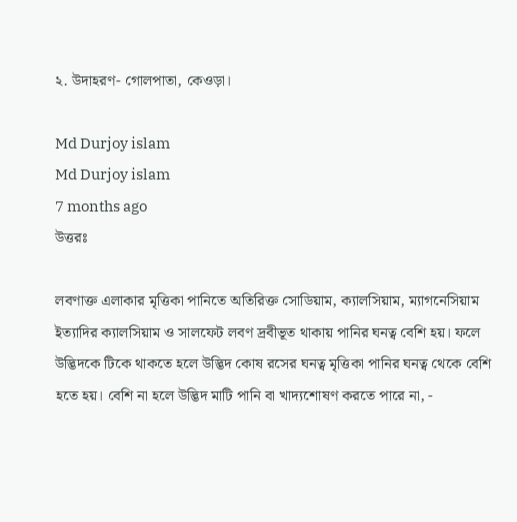২. উদাহরণ- গোলপাতা, কেওড়া।

Md Durjoy islam
Md Durjoy islam
7 months ago
উত্তরঃ

লবণাক্ত এলাকার মৃত্তিকা পানিতে অতিরিক্ত সোডিয়াম, ক্যালসিয়াম, ম্যাগনেসিয়াম ইত্যাদির ক্যালসিয়াম ও সালফেট লবণ দ্রবীভূত থাকায় পানির ঘনত্ব বেশি হয়। ফলে উদ্ভিদকে টিকে থাকতে হলে উদ্ভিদ কোষ রসের ঘনত্ব মৃত্তিকা পানির ঘনত্ব থেকে বেশি হতে হয়। বেশি না হলে উদ্ভিদ মাটি পানি বা খাদ্যশোষণ করতে পারে না, -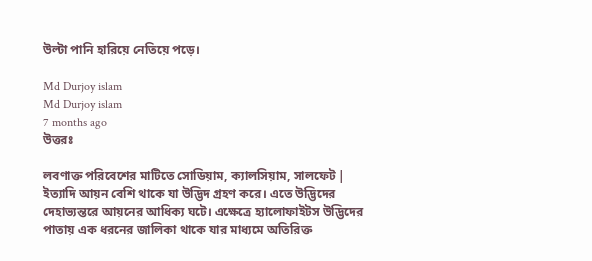উল্টা পানি হারিয়ে নেতিয়ে পড়ে।

Md Durjoy islam
Md Durjoy islam
7 months ago
উত্তরঃ

লবণাক্ত পরিবেশের মাটিতে সোডিয়াম, ক্যালসিয়াম, সালফেট | ইত্যাদি আয়ন বেশি থাকে যা উদ্ভিদ গ্রহণ করে। এতে উদ্ভিদের দেহাভ্যন্তরে আয়নের আধিক্য ঘটে। এক্ষেত্রে হ্যালোফাইটস উদ্ভিদের পাতায় এক ধরনের জালিকা থাকে যার মাধ্যমে অতিরিক্ত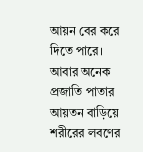আয়ন বের করে দিতে পারে। আবার অনেক প্রজাতি পাতার আয়তন বাড়িয়ে শরীরের লবণের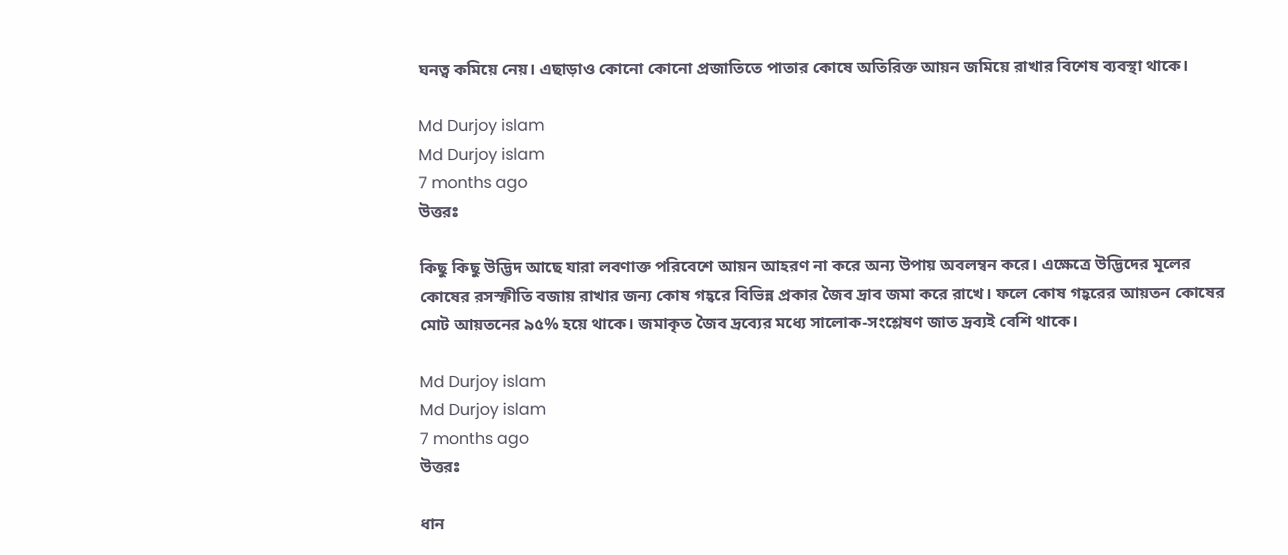ঘনত্ব কমিয়ে নেয়। এছাড়াও কোনো কোনো প্রজাতিতে পাতার কোষে অতিরিক্ত আয়ন জমিয়ে রাখার বিশেষ ব্যবস্থা থাকে।

Md Durjoy islam
Md Durjoy islam
7 months ago
উত্তরঃ

কিছু কিছু উদ্ভিদ আছে যারা লবণাক্ত পরিবেশে আয়ন আহরণ না করে অন্য উপায় অবলম্বন করে। এক্ষেত্রে উদ্ভিদের মূলের কোষের রসস্ফীতি বজায় রাখার জন্য কোষ গহ্বরে বিভিন্ন প্রকার জৈব দ্রাব জমা করে রাখে। ফলে কোষ গহ্বরের আয়তন কোষের মোট আয়তনের ৯৫% হয়ে থাকে। জমাকৃত জৈব দ্রব্যের মধ্যে সালোক-সংশ্লেষণ জাত দ্রব্যই বেশি থাকে।

Md Durjoy islam
Md Durjoy islam
7 months ago
উত্তরঃ

ধান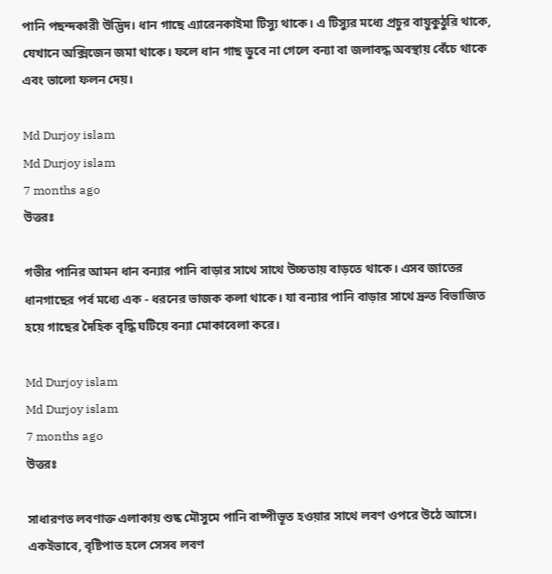পানি পছন্দকারী উদ্ভিদ। ধান গাছে এ্যারেনকাইমা টিস্যু থাকে। এ টিস্যুর মধ্যে প্রচুর বায়ুকুঠুরি থাকে, যেখানে অক্সিজেন জমা থাকে। ফলে ধান গাছ ডুবে না গেলে বন্যা বা জলাবদ্ধ অবস্থায় বেঁচে থাকে এবং ভালো ফলন দেয়।

Md Durjoy islam
Md Durjoy islam
7 months ago
উত্তরঃ

গভীর পানির আমন ধান বন্যার পানি বাড়ার সাথে সাথে উচ্চতায় বাড়তে থাকে। এসব জাতের ধানগাছের পর্ব মধ্যে এক - ধরনের ভাজক কলা থাকে। যা বন্যার পানি বাড়ার সাথে দ্রুত বিভাজিত হয়ে গাছের দৈহিক বৃদ্ধি ঘটিয়ে বন্যা মোকাবেলা করে।

Md Durjoy islam
Md Durjoy islam
7 months ago
উত্তরঃ

সাধারণত লবণাক্ত এলাকায় শুষ্ক মৌসুমে পানি বাষ্পীভূত হওয়ার সাথে লবণ ওপরে উঠে আসে। একইভাবে, বৃষ্টিপাত হলে সেসব লবণ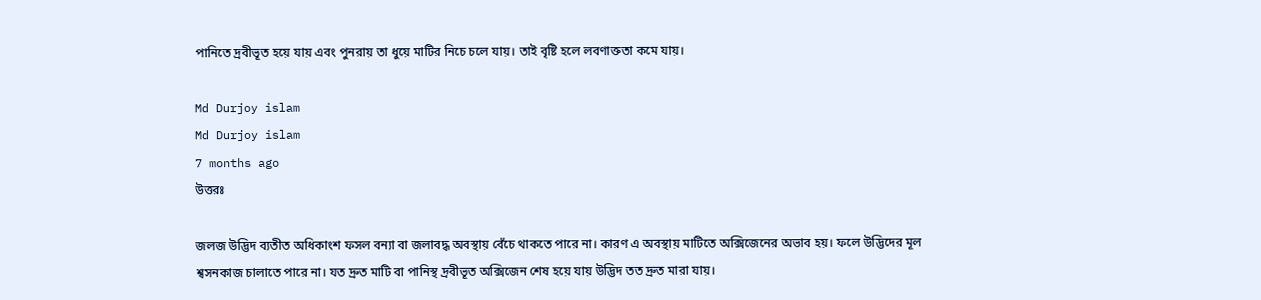পানিতে দ্রবীভূত হয়ে যায় এবং পুনরায় তা ধুয়ে মাটির নিচে চলে যায়। তাই বৃষ্টি হলে লবণাক্ততা কমে যায়।

Md Durjoy islam
Md Durjoy islam
7 months ago
উত্তরঃ

জলজ উদ্ভিদ ব্যতীত অধিকাংশ ফসল বন্যা বা জলাবদ্ধ অবস্থায় বেঁচে থাকতে পারে না। কারণ এ অবস্থায় মাটিতে অক্সিজেনের অভাব হয়। ফলে উদ্ভিদের মূল শ্বসনকাজ চালাতে পারে না। যত দ্রুত মাটি বা পানিস্থ দ্রবীভূত অক্সিজেন শেষ হয়ে যায় উদ্ভিদ তত দ্রুত মারা যায়।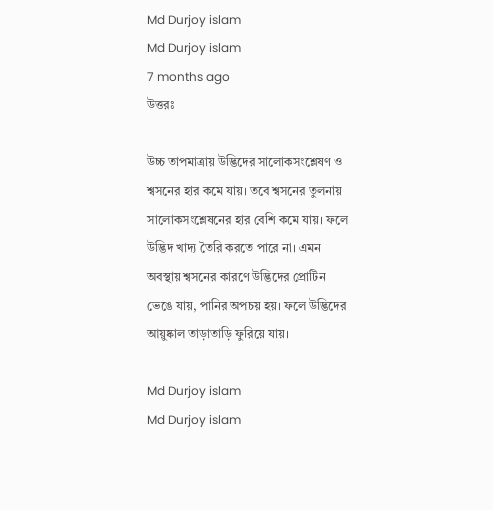Md Durjoy islam
Md Durjoy islam
7 months ago
উত্তরঃ

উচ্চ তাপমাত্রায় উদ্ভিদের সালোকসংশ্লেষণ ও শ্বসনের হার কমে যায়। তবে শ্বসনের তুলনায় সালোকসংশ্লেষনের হার বেশি কমে যায়। ফলে উদ্ভিদ খাদ্য তৈরি করতে পারে না। এমন অবস্থায় শ্বসনের কারণে উদ্ভিদের প্রোটিন ভেঙে যায়, পানির অপচয় হয়। ফলে উদ্ভিদের আয়ুষ্কাল তাড়াতাড়ি ফুরিয়ে যায়।

Md Durjoy islam
Md Durjoy islam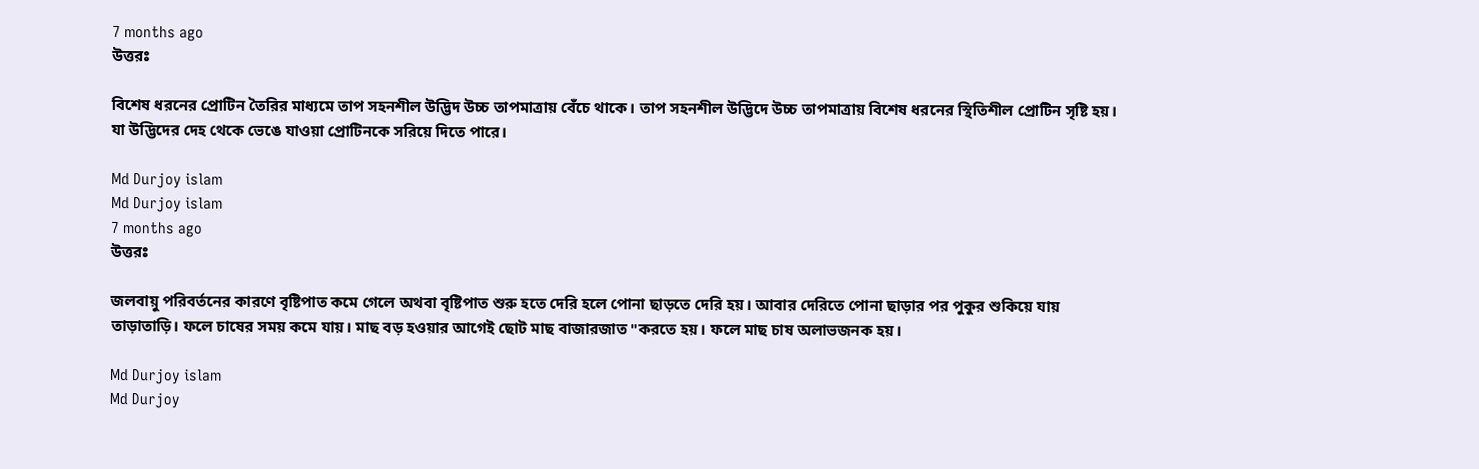7 months ago
উত্তরঃ

বিশেষ ধরনের প্রোটিন তৈরির মাধ্যমে তাপ সহনশীল উদ্ভিদ উচ্চ তাপমাত্রায় বেঁচে থাকে। তাপ সহনশীল উদ্ভিদে উচ্চ তাপমাত্রায় বিশেষ ধরনের স্থিতিশীল প্রোটিন সৃষ্টি হয়। যা উদ্ভিদের দেহ থেকে ভেঙে যাওয়া প্রোটিনকে সরিয়ে দিতে পারে।

Md Durjoy islam
Md Durjoy islam
7 months ago
উত্তরঃ

জলবায়ু পরিবর্তনের কারণে বৃষ্টিপাত কমে গেলে অথবা বৃষ্টিপাত শুরু হতে দেরি হলে পোনা ছাড়তে দেরি হয়। আবার দেরিতে পোনা ছাড়ার পর পুকুর শুকিয়ে যায় তাড়াতাড়ি। ফলে চাষের সময় কমে যায়। মাছ বড় হওয়ার আগেই ছোট মাছ বাজারজাত "করতে হয়। ফলে মাছ চাষ অলাভজনক হয়।

Md Durjoy islam
Md Durjoy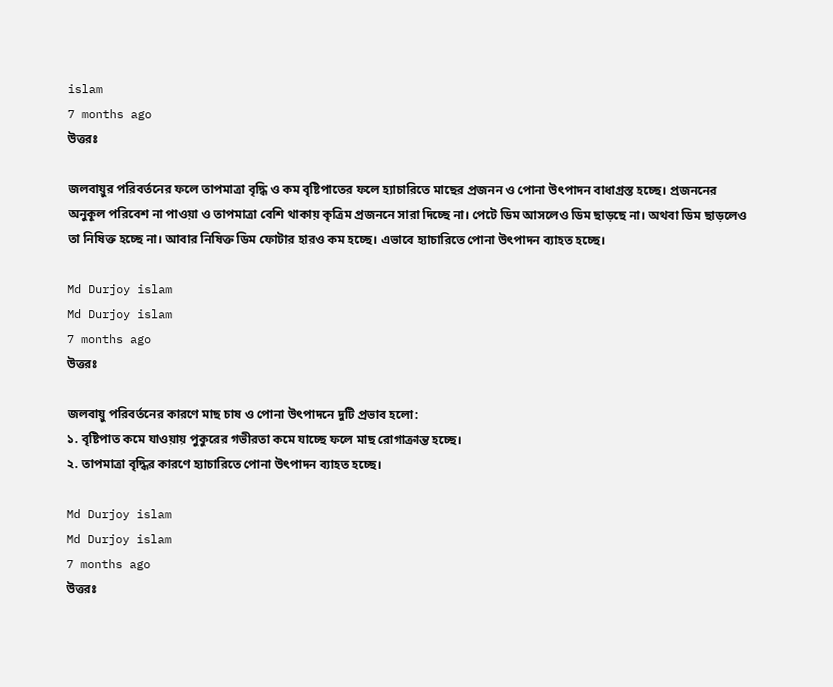islam
7 months ago
উত্তরঃ

জলবায়ুর পরিবর্তনের ফলে তাপমাত্রা বৃদ্ধি ও কম বৃষ্টিপাতের ফলে হ্যাচারিতে মাছের প্রজনন ও পোনা উৎপাদন বাধাগ্রস্ত হচ্ছে। প্রজননের অনুকূল পরিবেশ না পাওয়া ও তাপমাত্রা বেশি থাকায় কৃত্রিম প্রজননে সারা দিচ্ছে না। পেটে ডিম আসলেও ডিম ছাড়ছে না। অথবা ডিম ছাড়লেও তা নিষিক্ত হচ্ছে না। আবার নিষিক্ত ডিম ফোটার হারও কম হচ্ছে। এভাবে হ্যাচারিতে পোনা উৎপাদন ব্যাহত হচ্ছে।

Md Durjoy islam
Md Durjoy islam
7 months ago
উত্তরঃ

জলবায়ু পরিবর্তনের কারণে মাছ চাষ ও পোনা উৎপাদনে দুটি প্রভাব হলো:
১. বৃষ্টিপাত কমে যাওয়ায় পুকুরের গভীরতা কমে যাচ্ছে ফলে মাছ রোগাক্রান্ত হচ্ছে।
২. তাপমাত্রা বৃদ্ধির কারণে হ্যাচারিতে পোনা উৎপাদন ব্যাহত হচ্ছে।

Md Durjoy islam
Md Durjoy islam
7 months ago
উত্তরঃ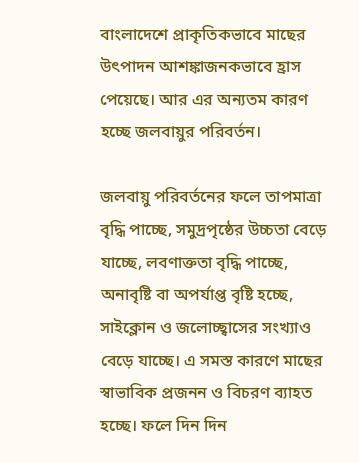বাংলাদেশে প্রাকৃতিকভাবে মাছের উৎপাদন আশঙ্কাজনকভাবে হ্রাস পেয়েছে। আর এর অন্যতম কারণ হচ্ছে জলবায়ুর পরিবর্তন।

জলবায়ু পরিবর্তনের ফলে তাপমাত্রা বৃদ্ধি পাচ্ছে, সমুদ্রপৃষ্ঠের উচ্চতা বেড়ে যাচ্ছে, লবণাক্ততা বৃদ্ধি পাচ্ছে, অনাবৃষ্টি বা অপর্যাপ্ত বৃষ্টি হচ্ছে, সাইক্লোন ও জলোচ্ছ্বাসের সংখ্যাও বেড়ে যাচ্ছে। এ সমস্ত কারণে মাছের স্বাভাবিক প্রজনন ও বিচরণ ব্যাহত হচ্ছে। ফলে দিন দিন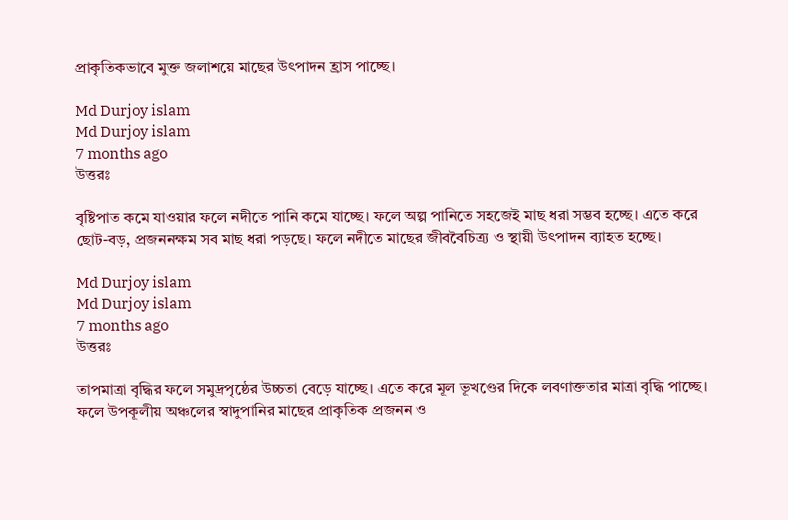প্রাকৃতিকভাবে মুক্ত জলাশয়ে মাছের উৎপাদন হ্রাস পাচ্ছে।

Md Durjoy islam
Md Durjoy islam
7 months ago
উত্তরঃ

বৃষ্টিপাত কমে যাওয়ার ফলে নদীতে পানি কমে যাচ্ছে। ফলে অল্প পানিতে সহজেই মাছ ধরা সম্ভব হচ্ছে। এতে করে ছোট-বড়, প্রজননক্ষম সব মাছ ধরা পড়ছে। ফলে নদীতে মাছের জীববৈচিত্র্য ও স্থায়ী উৎপাদন ব্যাহত হচ্ছে।

Md Durjoy islam
Md Durjoy islam
7 months ago
উত্তরঃ

তাপমাত্রা বৃদ্ধির ফলে সমুদ্রপৃষ্ঠের উচ্চতা বেড়ে যাচ্ছে। এতে করে মূল ভূখণ্ডের দিকে লবণাক্ততার মাত্রা বৃদ্ধি পাচ্ছে। ফলে উপকূলীয় অঞ্চলের স্বাদুপানির মাছের প্রাকৃতিক প্রজনন ও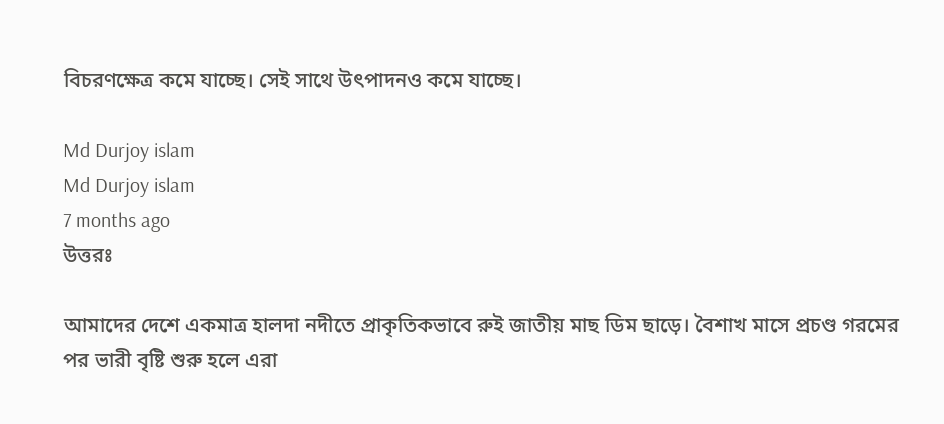বিচরণক্ষেত্র কমে যাচ্ছে। সেই সাথে উৎপাদনও কমে যাচ্ছে।

Md Durjoy islam
Md Durjoy islam
7 months ago
উত্তরঃ

আমাদের দেশে একমাত্র হালদা নদীতে প্রাকৃতিকভাবে রুই জাতীয় মাছ ডিম ছাড়ে। বৈশাখ মাসে প্রচণ্ড গরমের পর ভারী বৃষ্টি শুরু হলে এরা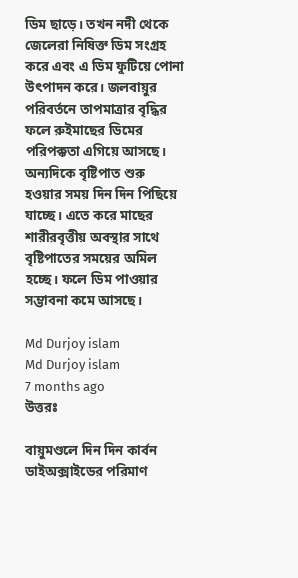ডিম ছাড়ে। তখন নদী থেকে জেলেরা নিষিক্ত ডিম সংগ্রহ করে এবং এ ডিম ফুটিয়ে পোনা উৎপাদন করে। জলবায়ুর পরিবর্তনে তাপমাত্রার বৃদ্ধির ফলে রুইমাছের ডিমের পরিপক্কতা এগিয়ে আসছে। অন্যদিকে বৃষ্টিপাত শুরু হওয়ার সময় দিন দিন পিছিয়ে যাচ্ছে। এতে করে মাছের শারীরবৃত্তীয় অবস্থার সাথে বৃষ্টিপাতের সময়ের অমিল হচ্ছে। ফলে ডিম পাওয়ার সম্ভাবনা কমে আসছে।

Md Durjoy islam
Md Durjoy islam
7 months ago
উত্তরঃ

বায়ুমণ্ডলে দিন দিন কার্বন ডাইঅক্সাইডের পরিমাণ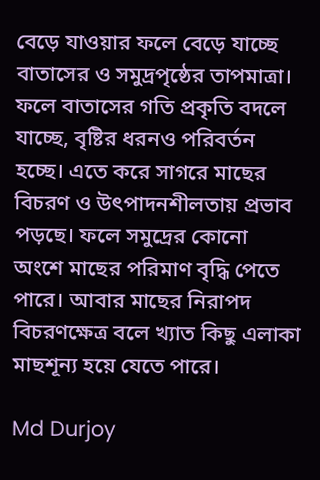বেড়ে যাওয়ার ফলে বেড়ে যাচ্ছে বাতাসের ও সমুদ্রপৃষ্ঠের তাপমাত্রা। ফলে বাতাসের গতি প্রকৃতি বদলে যাচ্ছে, বৃষ্টির ধরনও পরিবর্তন হচ্ছে। এতে করে সাগরে মাছের বিচরণ ও উৎপাদনশীলতায় প্রভাব পড়ছে। ফলে সমুদ্রের কোনো অংশে মাছের পরিমাণ বৃদ্ধি পেতে পারে। আবার মাছের নিরাপদ বিচরণক্ষেত্র বলে খ্যাত কিছু এলাকা মাছশূন্য হয়ে যেতে পারে।

Md Durjoy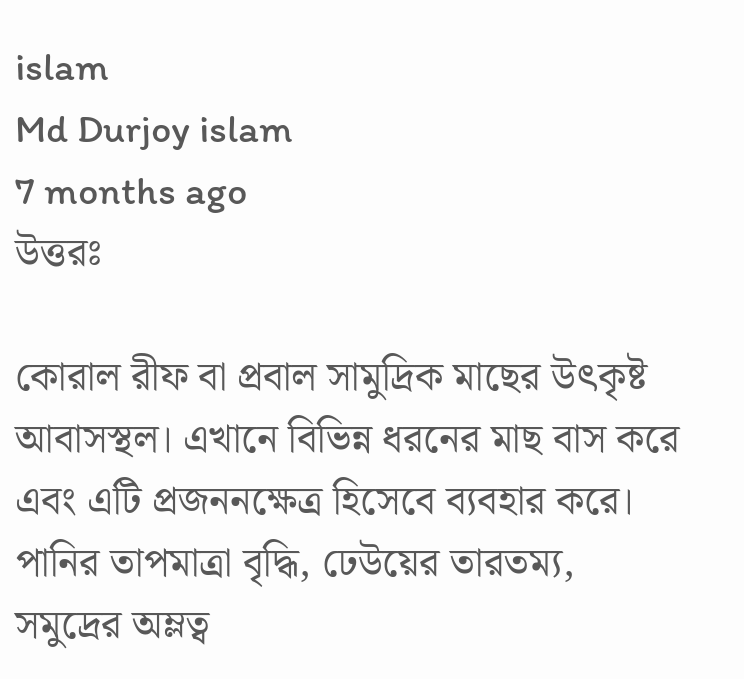islam
Md Durjoy islam
7 months ago
উত্তরঃ

কোরাল রীফ বা প্রবাল সামুদ্রিক মাছের উৎকৃষ্ট আবাসস্থল। এখানে বিভিন্ন ধরনের মাছ বাস করে এবং এটি প্রজননক্ষেত্র হিসেবে ব্যবহার করে। পানির তাপমাত্রা বৃদ্ধি, ঢেউয়ের তারতম্য, সমুদ্রের অম্লত্ব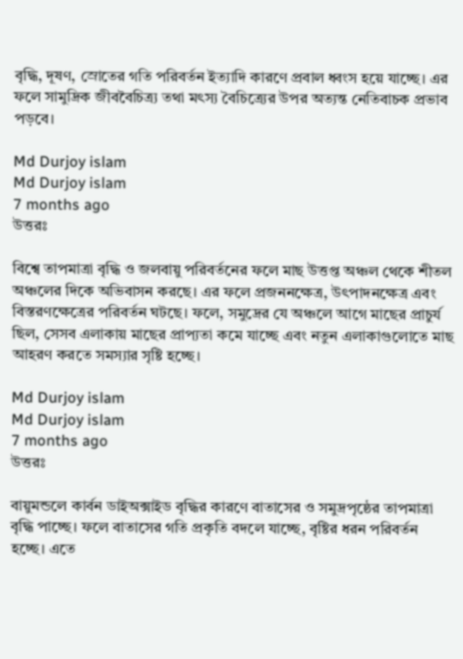বৃদ্ধি, দূষণ, স্রোতের গতি পরিবর্তন ইত্যাদি কারণে প্রবাল ধ্বংস হয়ে যাচ্ছে। এর ফলে সামুদ্রিক জীববৈচিত্র্য তথা মৎস্য বৈচিত্র্যের উপর অত্যন্ত নেতিবাচক প্রভাব পড়বে।

Md Durjoy islam
Md Durjoy islam
7 months ago
উত্তরঃ

বিশ্বে তাপমাত্রা বৃদ্ধি ও জলবায়ু পরিবর্তনের ফলে মাছ উত্তপ্ত অঞ্চল থেকে শীতল অঞ্চলের দিকে অভিবাসন করছে। এর ফলে প্রজননক্ষেত্র, উৎপাদনক্ষেত্র এবং বিস্তরণক্ষেত্রের পরিবর্তন ঘটছে। ফলে, সমুদ্রের যে অঞ্চলে আগে মাছের প্রাচুর্য ছিল, সেসব এলাকায় মাছের প্রাপ্যতা কমে যাচ্ছে এবং নতুন এলাকাগুলোতে মাছ আহরণ করতে সমস্যার সৃষ্টি হচ্ছে।

Md Durjoy islam
Md Durjoy islam
7 months ago
উত্তরঃ

বায়ুমন্ডলে কার্বন ডাইঅক্সাইড বৃদ্ধির কারণে বাতাসের ও সমুদ্রপৃষ্ঠের তাপমাত্রা বৃদ্ধি পাচ্ছে। ফলে বাতাসের গতি প্রকৃতি বদলে যাচ্ছে, বৃষ্টির ধরন পরিবর্তন হচ্ছে। এতে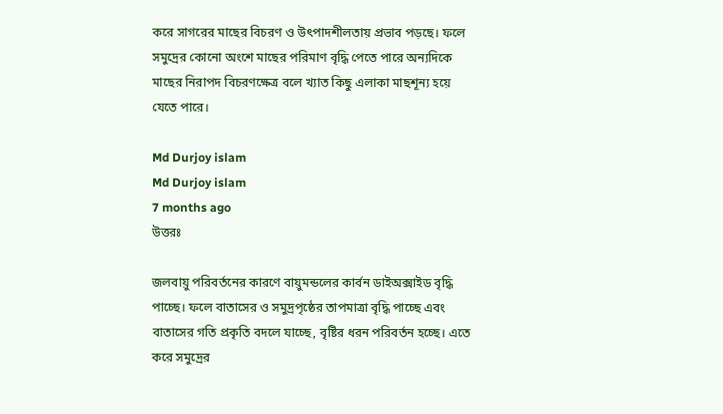করে সাগরের মাছের বিচরণ ও উৎপাদশীলতায় প্রভাব পড়ছে। ফলে সমুদ্রের কোনো অংশে মাছের পরিমাণ বৃদ্ধি পেতে পারে অন্যদিকে মাছের নিরাপদ বিচরণক্ষেত্র বলে খ্যাত কিছু এলাকা মাছশূন্য হয়ে যেতে পারে।

Md Durjoy islam
Md Durjoy islam
7 months ago
উত্তরঃ

জলবায়ু পরিবর্তনের কারণে বায়ুমন্ডলের কার্বন ডাইঅক্সাইড বৃদ্ধি পাচ্ছে। ফলে বাতাসের ও সমুদ্রপৃষ্ঠের তাপমাত্রা বৃদ্ধি পাচ্ছে এবং বাতাসের গতি প্রকৃতি বদলে যাচ্ছে, বৃষ্টির ধরন পরিবর্তন হচ্ছে। এতে করে সমুদ্রের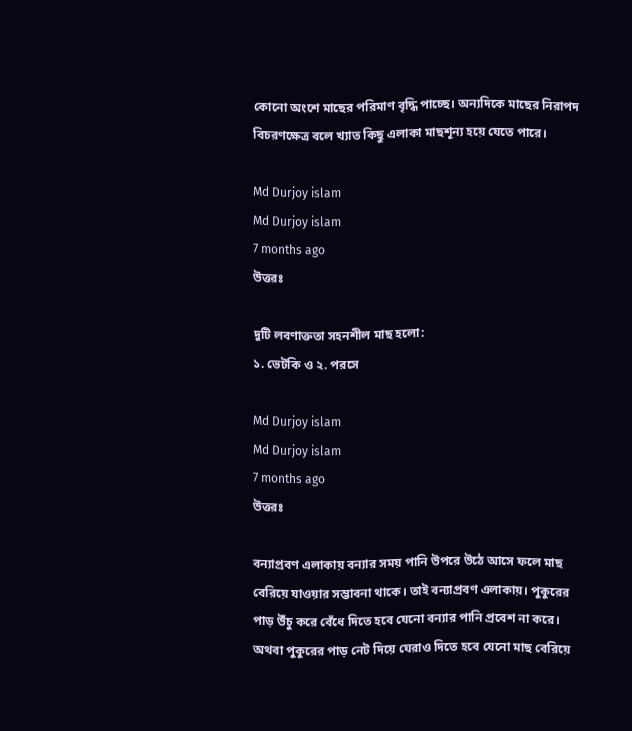কোনো অংশে মাছের পরিমাণ বৃদ্ধি পাচ্ছে। অন্যদিকে মাছের নিরাপদ বিচরণক্ষেত্র বলে খ্যাত কিছু এলাকা মাছশূন্য হয়ে যেতে পারে।

Md Durjoy islam
Md Durjoy islam
7 months ago
উত্তরঃ

দুটি লবণাক্ততা সহনশীল মাছ হলো:
১. ভেটকি ও ২. পরসে

Md Durjoy islam
Md Durjoy islam
7 months ago
উত্তরঃ

বন্যাপ্রবণ এলাকায় বন্যার সময় পানি উপরে উঠে আসে ফলে মাছ বেরিয়ে যাওয়ার সম্ভাবনা থাকে। তাই বন্যাপ্রবণ এলাকায়। পুকুরের পাড় উঁচু করে বেঁধে দিতে হবে যেনো বন্যার পানি প্রবেশ না করে। অথবা পুকুরের পাড় নেট দিয়ে ঘেরাও দিতে হবে যেনো মাছ বেরিয়ে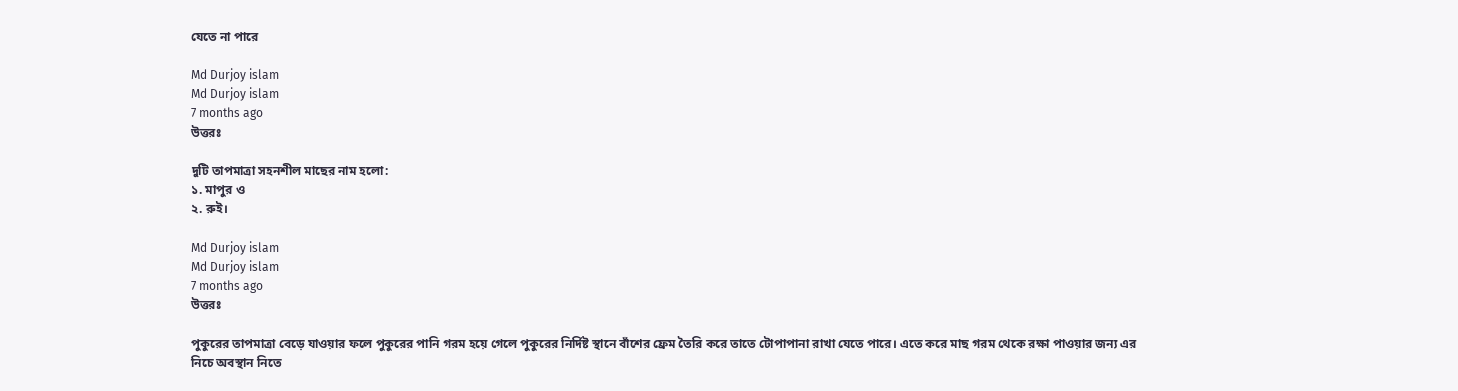যেতে না পারে

Md Durjoy islam
Md Durjoy islam
7 months ago
উত্তরঃ

দুটি তাপমাত্রা সহনশীল মাছের নাম হলো:
১. মাপুর ও
২. রুই।

Md Durjoy islam
Md Durjoy islam
7 months ago
উত্তরঃ

পুকুরের তাপমাত্রা বেড়ে যাওয়ার ফলে পুকুরের পানি গরম হয়ে গেলে পুকুরের নির্দিষ্ট স্থানে বাঁশের ফ্রেম তৈরি করে তাতে টোপাপানা রাখা যেতে পারে। এতে করে মাছ গরম থেকে রক্ষা পাওয়ার জন্য এর নিচে অবস্থান নিতে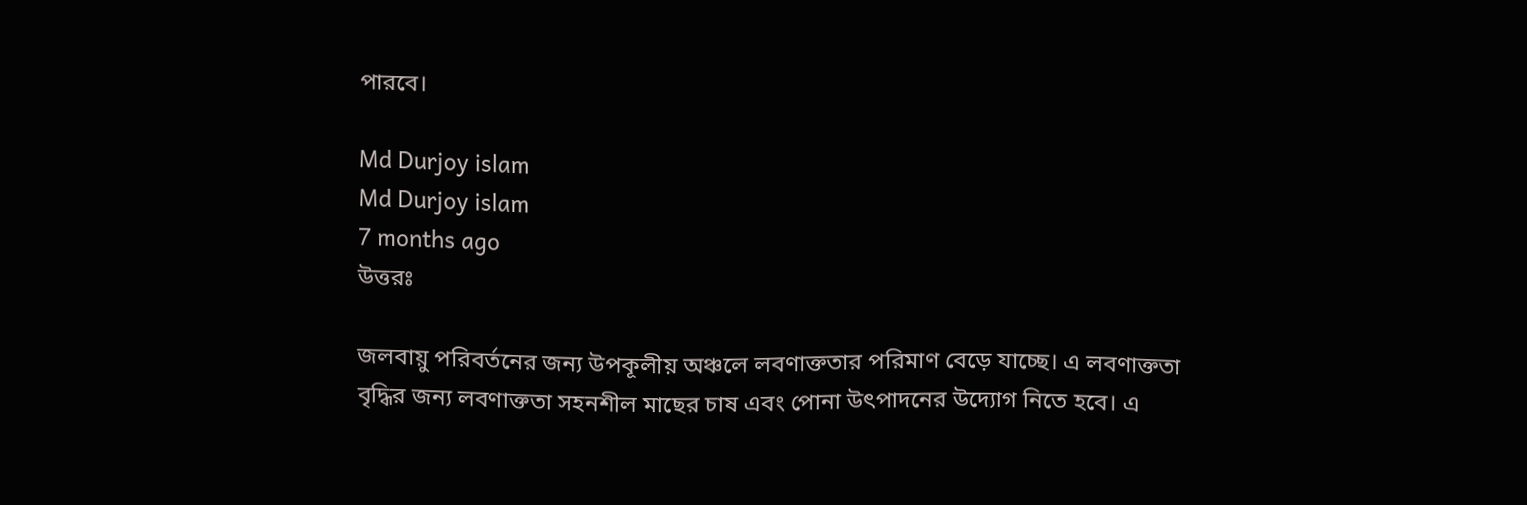পারবে।

Md Durjoy islam
Md Durjoy islam
7 months ago
উত্তরঃ

জলবায়ু পরিবর্তনের জন্য উপকূলীয় অঞ্চলে লবণাক্ততার পরিমাণ বেড়ে যাচ্ছে। এ লবণাক্ততা বৃদ্ধির জন্য লবণাক্ততা সহনশীল মাছের চাষ এবং পোনা উৎপাদনের উদ্যোগ নিতে হবে। এ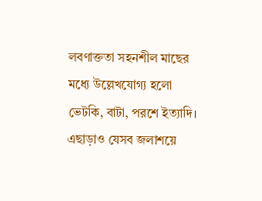লবণাক্ততা সহনশীল মাছের মধ্যে উল্লেখযোগ্য হলো ভেটকি, বাটা, পরশে ইত্যাদি। এছাড়াও যেসব জলাশয়ে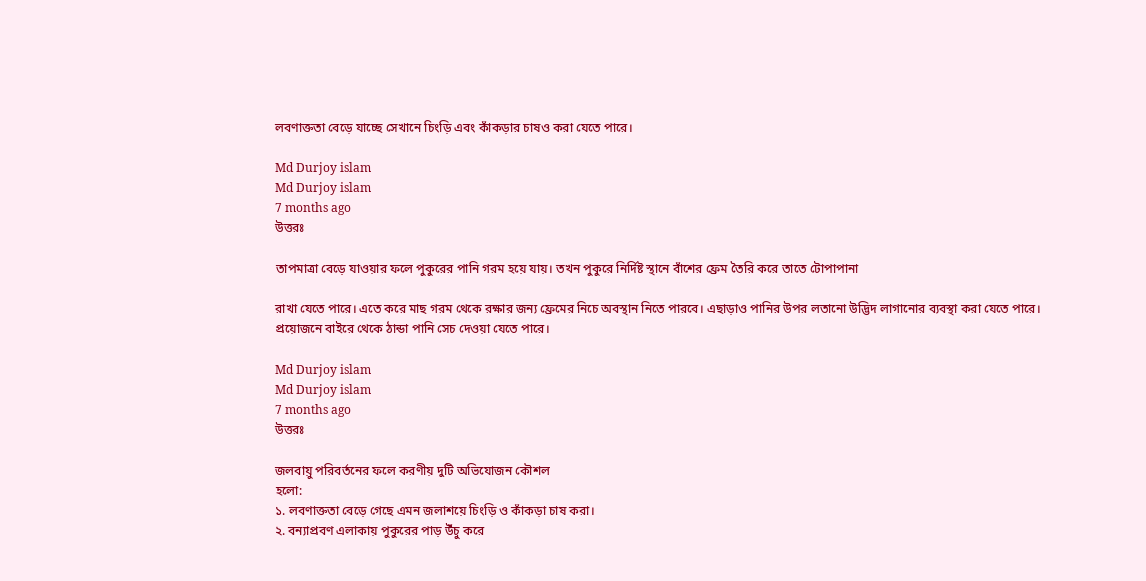লবণাক্ততা বেড়ে যাচ্ছে সেখানে চিংড়ি এবং কাঁকড়ার চাষও করা যেতে পারে।

Md Durjoy islam
Md Durjoy islam
7 months ago
উত্তরঃ

তাপমাত্রা বেড়ে যাওয়ার ফলে পুকুরের পানি গরম হয়ে যায়। তখন পুকুরে নির্দিষ্ট স্থানে বাঁশের ফ্রেম তৈরি করে তাতে টোপাপানা

রাখা যেতে পারে। এতে করে মাছ গরম থেকে রক্ষার জন্য ফ্রেমের নিচে অবস্থান নিতে পারবে। এছাড়াও পানির উপর লতানো উদ্ভিদ লাগানোর ব্যবস্থা করা যেতে পারে। প্রয়োজনে বাইরে থেকে ঠান্ডা পানি সেচ দেওয়া যেতে পারে।

Md Durjoy islam
Md Durjoy islam
7 months ago
উত্তরঃ

জলবায়ু পরিবর্তনের ফলে করণীয় দুটি অভিযোজন কৌশল
হলো:
১. লবণাক্ততা বেড়ে গেছে এমন জলাশয়ে চিংড়ি ও কাঁকড়া চাষ করা।
২. বন্যাপ্রবণ এলাকায় পুকুরের পাড় উঁচু করে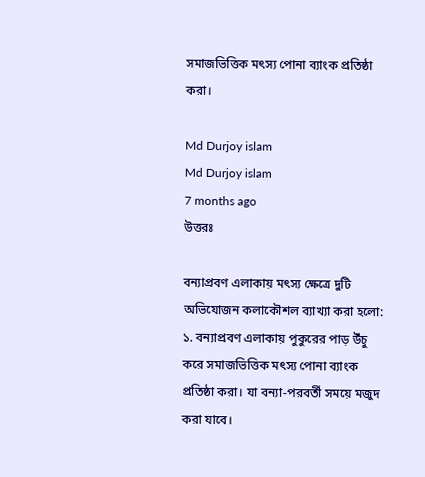সমাজভিত্তিক মৎস্য পোনা ব্যাংক প্রতিষ্ঠা করা।

Md Durjoy islam
Md Durjoy islam
7 months ago
উত্তরঃ

বন্যাপ্রবণ এলাকায় মৎস্য ক্ষেত্রে দুটি অভিযোজন কলাকৌশল ব্যাখ্যা করা হলো:
১. বন্যাপ্রবণ এলাকায় পুকুরের পাড় উঁচু করে সমাজভিত্তিক মৎস্য পোনা ব্যাংক প্রতিষ্ঠা করা। যা বন্যা-পরবর্তী সময়ে মজুদ করা যাবে।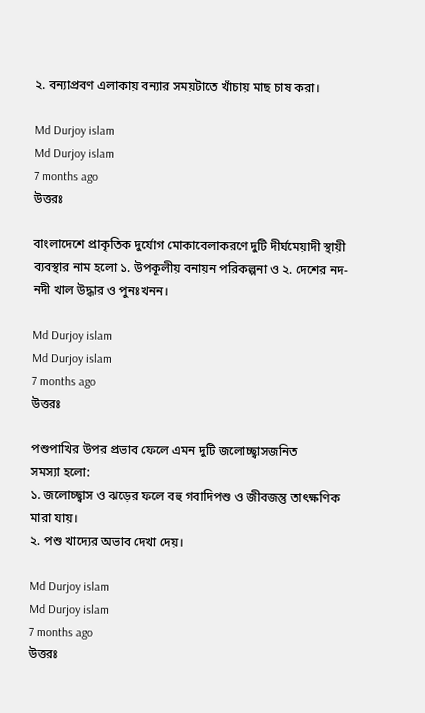২. বন্যাপ্রবণ এলাকায় বন্যার সময়টাতে খাঁচায় মাছ চাষ করা।

Md Durjoy islam
Md Durjoy islam
7 months ago
উত্তরঃ

বাংলাদেশে প্রাকৃতিক দুর্যোগ মোকাবেলাকরণে দুটি দীর্ঘমেয়াদী স্থায়ী ব্যবস্থার নাম হলো ১. উপকূলীয় বনায়ন পরিকল্পনা ও ২. দেশের নদ-নদী খাল উদ্ধার ও পুনঃখনন।

Md Durjoy islam
Md Durjoy islam
7 months ago
উত্তরঃ

পশুপাখির উপর প্রভাব ফেলে এমন দুটি জলোচ্ছ্বাসজনিত
সমস্যা হলো:
১. জলোচ্ছ্বাস ও ঝড়ের ফলে বহু গবাদিপশু ও জীবজন্তু তাৎক্ষণিক মারা যায়।
২. পশু খাদ্যের অভাব দেখা দেয়।

Md Durjoy islam
Md Durjoy islam
7 months ago
উত্তরঃ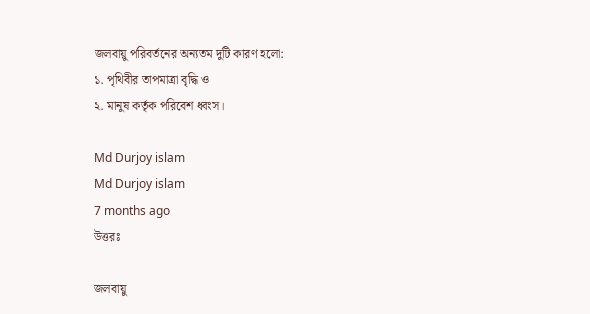জলবায়ু পরিবর্তনের অন্যতম দুটি কারণ হলো:
১. পৃথিবীর তাপমাত্রা বৃদ্ধি ও
২. মানুষ কর্তৃক পরিবেশ ধ্বংস।

Md Durjoy islam
Md Durjoy islam
7 months ago
উত্তরঃ

জলবায়ু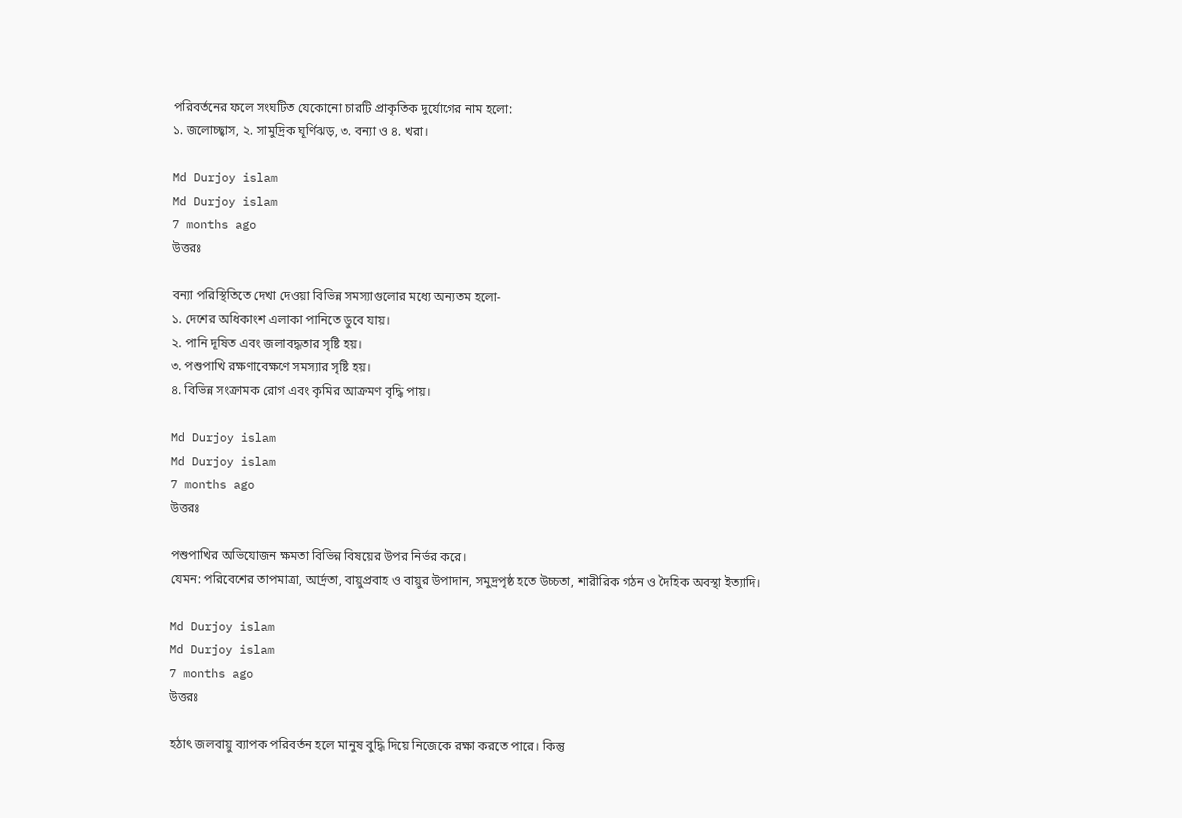পরিবর্তনের ফলে সংঘটিত যেকোনো চারটি প্রাকৃতিক দুর্যোগের নাম হলো:
১. জলোচ্ছ্বাস, ২. সামুদ্রিক ঘূর্ণিঝড়, ৩. বন্যা ও ৪. খরা।

Md Durjoy islam
Md Durjoy islam
7 months ago
উত্তরঃ

বন্যা পরিস্থিতিতে দেখা দেওয়া বিভিন্ন সমস্যাগুলোর মধ্যে অন্যতম হলো-
১. দেশের অধিকাংশ এলাকা পানিতে ডুবে যায়।
২. পানি দূষিত এবং জলাবদ্ধতার সৃষ্টি হয়।
৩. পশুপাখি রক্ষণাবেক্ষণে সমস্যার সৃষ্টি হয়।
৪. বিভিন্ন সংক্রামক রোগ এবং কৃমির আক্রমণ বৃদ্ধি পায়।

Md Durjoy islam
Md Durjoy islam
7 months ago
উত্তরঃ

পশুপাখির অভিযোজন ক্ষমতা বিভিন্ন বিষয়ের উপর নির্ভর করে।
যেমন: পরিবেশের তাপমাত্রা, আর্দ্রতা, বায়ুপ্রবাহ ও বায়ুর উপাদান, সমুদ্রপৃষ্ঠ হতে উচ্চতা, শারীরিক গঠন ও দৈহিক অবস্থা ইত্যাদি।

Md Durjoy islam
Md Durjoy islam
7 months ago
উত্তরঃ

হঠাৎ জলবায়ু ব্যাপক পরিবর্তন হলে মানুষ বুদ্ধি দিয়ে নিজেকে রক্ষা করতে পারে। কিন্তু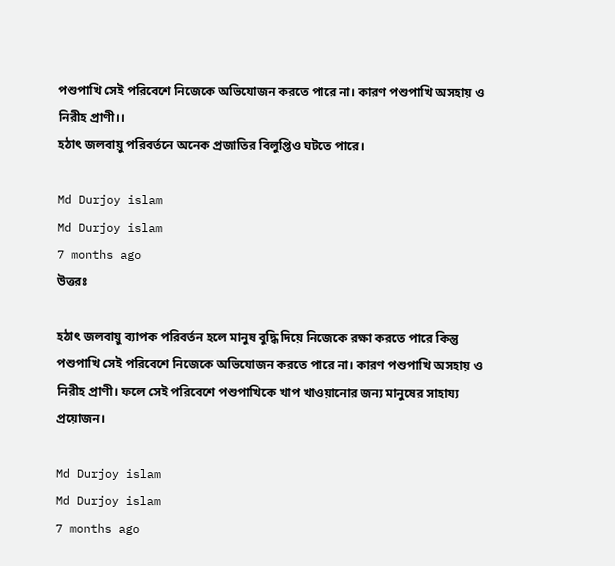পশুপাখি সেই পরিবেশে নিজেকে অভিযোজন করতে পারে না। কারণ পশুপাখি অসহায় ও নিরীহ প্রাণী।।
হঠাৎ জলবায়ু পরিবর্তনে অনেক প্রজাতির বিলুপ্তিও ঘটতে পারে।

Md Durjoy islam
Md Durjoy islam
7 months ago
উত্তরঃ

হঠাৎ জলবায়ু ব্যাপক পরিবর্তন হলে মানুষ বুদ্ধি দিয়ে নিজেকে রক্ষা করতে পারে কিন্তু পশুপাখি সেই পরিবেশে নিজেকে অভিযোজন করতে পারে না। কারণ পশুপাখি অসহায় ও নিরীহ প্রাণী। ফলে সেই পরিবেশে পশুপাখিকে খাপ খাওয়ানোর জন্য মানুষের সাহায্য প্রয়োজন।

Md Durjoy islam
Md Durjoy islam
7 months ago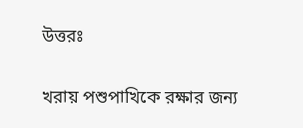উত্তরঃ

খরায় পশুপাখিকে রক্ষার জন্য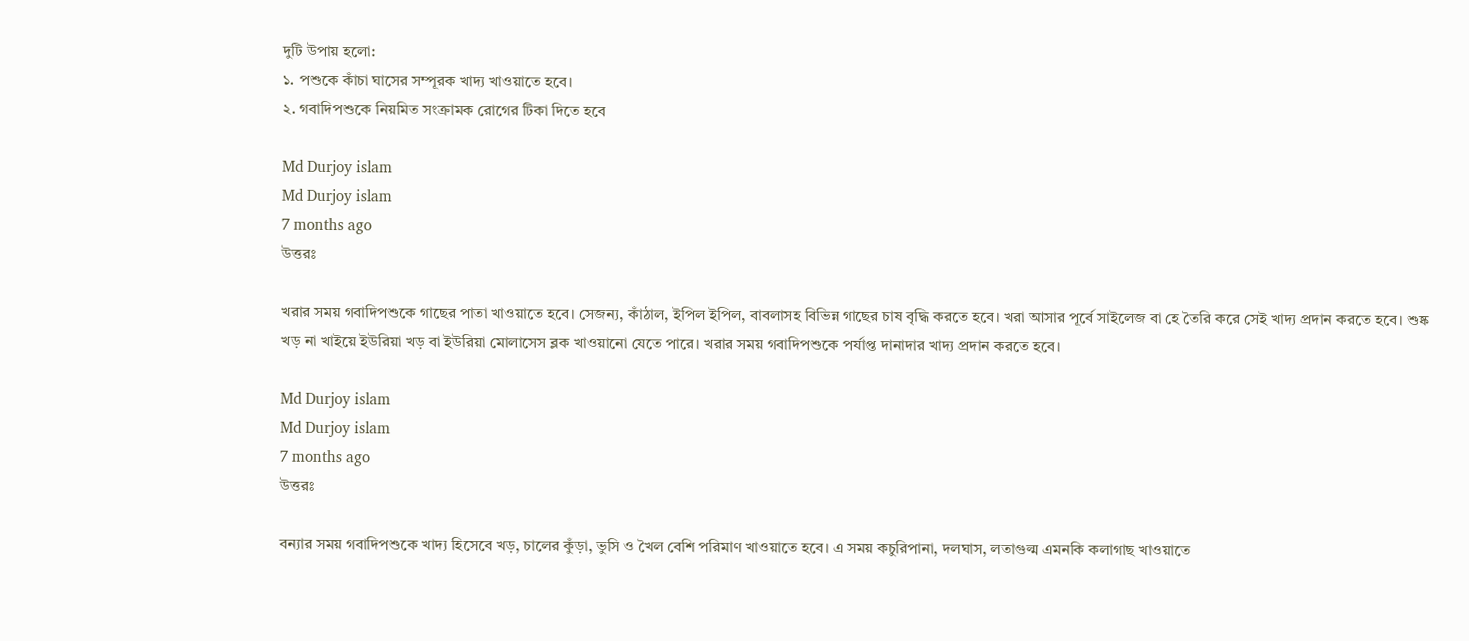দুটি উপায় হলো:
১. পশুকে কাঁচা ঘাসের সম্পূরক খাদ্য খাওয়াতে হবে।
২. গবাদিপশুকে নিয়মিত সংক্রামক রোগের টিকা দিতে হবে

Md Durjoy islam
Md Durjoy islam
7 months ago
উত্তরঃ

খরার সময় গবাদিপশুকে গাছের পাতা খাওয়াতে হবে। সেজন্য, কাঁঠাল, ইপিল ইপিল, বাবলাসহ বিভিন্ন গাছের চাষ বৃদ্ধি করতে হবে। খরা আসার পূর্বে সাইলেজ বা হে তৈরি করে সেই খাদ্য প্রদান করতে হবে। শুষ্ক খড় না খাইয়ে ইউরিয়া খড় বা ইউরিয়া মোলাসেস ব্লক খাওয়ানো যেতে পারে। খরার সময় গবাদিপশুকে পর্যাপ্ত দানাদার খাদ্য প্রদান করতে হবে।

Md Durjoy islam
Md Durjoy islam
7 months ago
উত্তরঃ

বন্যার সময় গবাদিপশুকে খাদ্য হিসেবে খড়, চালের কুঁড়া, ভুসি ও খৈল বেশি পরিমাণ খাওয়াতে হবে। এ সময় কচুরিপানা, দলঘাস, লতাগুল্ম এমনকি কলাগাছ খাওয়াতে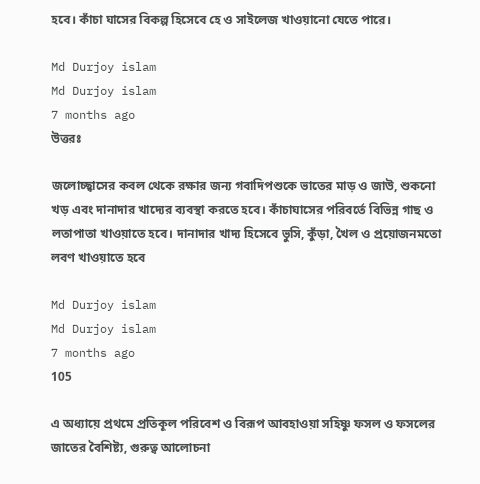হবে। কাঁচা ঘাসের বিকল্প হিসেবে হে ও সাইলেজ খাওয়ানো যেতে পারে।

Md Durjoy islam
Md Durjoy islam
7 months ago
উত্তরঃ

জলোচ্ছ্বাসের কবল থেকে রক্ষার জন্য গবাদিপশুকে ভাতের মাড় ও জাউ, শুকনো খড় এবং দানাদার খাদ্যের ব্যবস্থা করতে হবে। কাঁচাঘাসের পরিবর্তে বিভিন্ন গাছ ও লতাপাতা খাওয়াতে হবে। দানাদার খাদ্য হিসেবে ভুসি, কুঁড়া, খৈল ও প্রয়োজনমতো লবণ খাওয়াতে হবে

Md Durjoy islam
Md Durjoy islam
7 months ago
105

এ অধ্যায়ে প্রথমে প্রতিকূল পরিবেশ ও বিরূপ আবহাওয়া সহিষ্ণু ফসল ও ফসলের জাতের বৈশিষ্ট্য, গুরুত্ব আলোচনা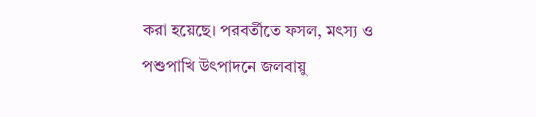করা হয়েছে। পরবর্তীতে ফসল, মৎস্য ও পশুপাখি উৎপাদনে জলবায়ু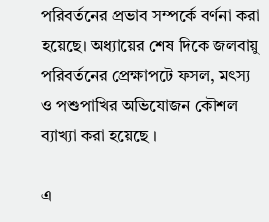পরিবর্তনের প্রভাব সম্পর্কে বর্ণনা করা হয়েছে। অধ্যায়ের শেষ দিকে জলবায়ু পরিবর্তনের প্রেক্ষাপটে ফসল, মৎস্য ও পশুপাখির অভিযোজন কৌশল ব্যাখ্যা করা হয়েছে ।

এ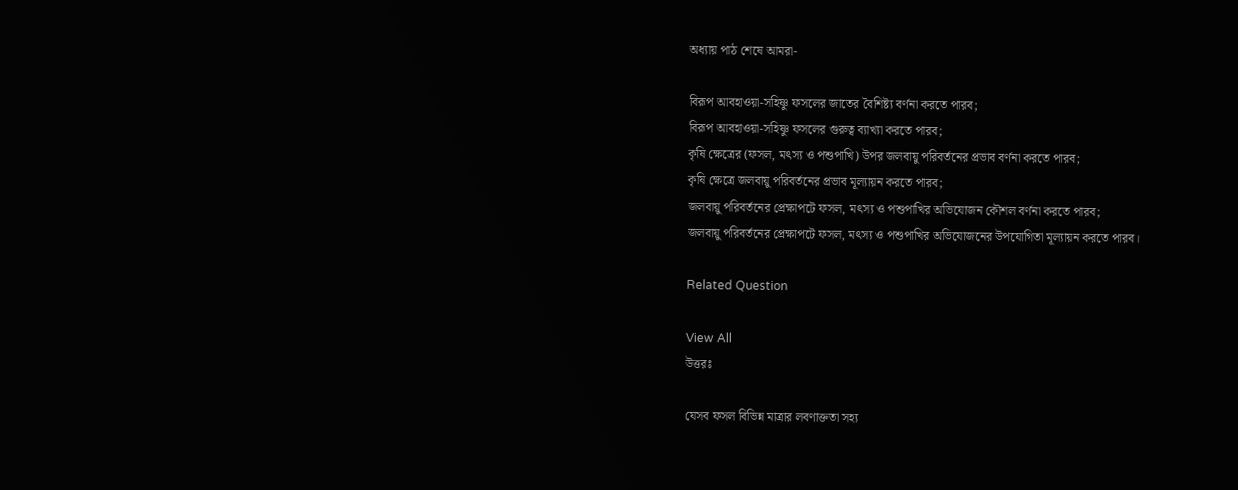অধ্যায় পাঠ শেষে আমরা-

বিরূপ আবহাওয়া-সহিষ্ণু ফসলের জাতের বৈশিষ্ট্য বর্ণনা করতে পারব;
বিরূপ আবহাওয়া-সহিষ্ণু ফসলের গুরুত্ব ব্যাখ্যা করতে পারব;
কৃষি ক্ষেত্রের (ফসল, মৎস্য ও পশুপাখি) উপর জলবায়ু পরিবর্তনের প্রভাব বর্ণনা করতে পারব;
কৃষি ক্ষেত্রে জলবায়ু পরিবর্তনের প্রভাব মূল্যায়ন করতে পারব;
জলবায়ু পরিবর্তনের প্রেক্ষাপটে ফসল, মৎস্য ও পশুপাখির অভিযোজন কৌশল বর্ণনা করতে পারব;
জলবায়ু পরিবর্তনের প্রেক্ষাপটে ফসল, মৎস্য ও পশুপাখির অভিযোজনের উপযোগিতা মূল্যায়ন করতে পারব।

Related Question

View All
উত্তরঃ

যেসব ফসল বিভিন্ন মাত্রার লবণাক্ততা সহ্য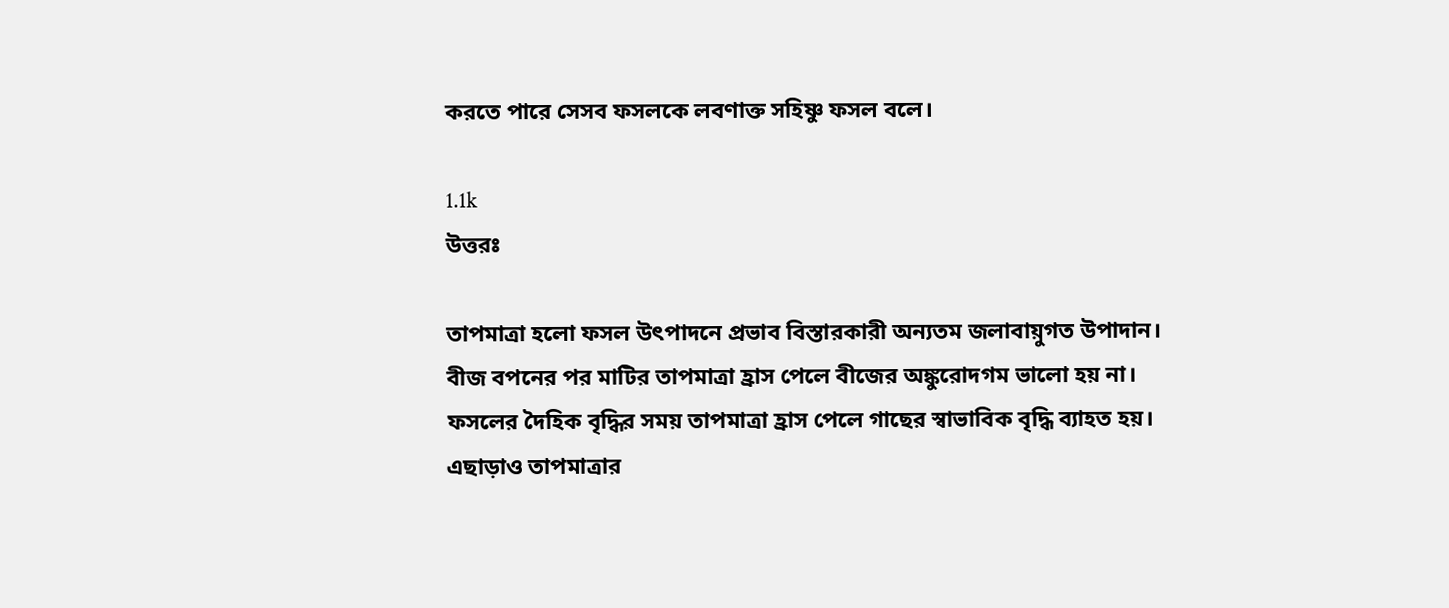করতে পারে সেসব ফসলকে লবণাক্ত সহিষ্ণু ফসল বলে।

1.1k
উত্তরঃ

তাপমাত্রা হলো ফসল উৎপাদনে প্রভাব বিস্তারকারী অন্যতম জলাবায়ুগত উপাদান।
বীজ বপনের পর মাটির তাপমাত্রা হ্রাস পেলে বীজের অঙ্কুরোদগম ভালো হয় না। ফসলের দৈহিক বৃদ্ধির সময় তাপমাত্রা হ্রাস পেলে গাছের স্বাভাবিক বৃদ্ধি ব্যাহত হয়। এছাড়াও তাপমাত্রার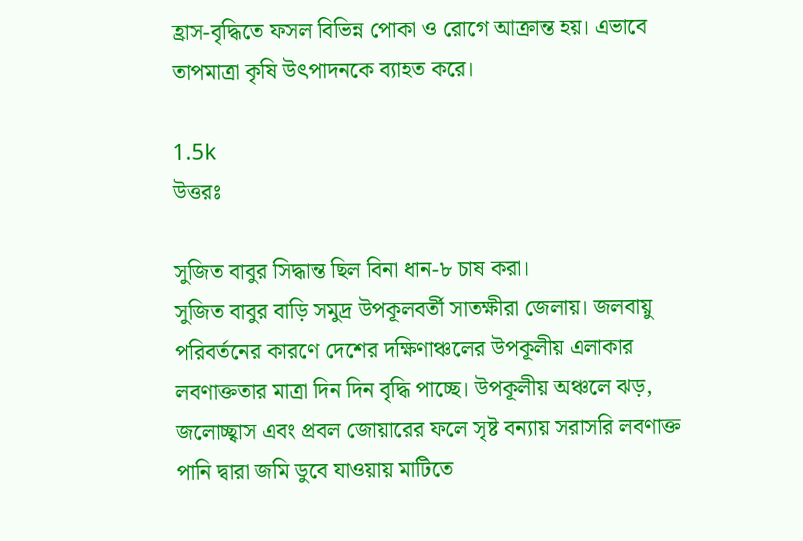হ্রাস-বৃদ্ধিতে ফসল বিভিন্ন পোকা ও রোগে আক্রান্ত হয়। এভাবে তাপমাত্রা কৃষি উৎপাদনকে ব্যাহত করে।

1.5k
উত্তরঃ

সুজিত বাবুর সিদ্ধান্ত ছিল বিনা ধান-৮ চাষ করা।
সুজিত বাবুর বাড়ি সমুদ্র উপকূলবর্তী সাতক্ষীরা জেলায়। জলবায়ু পরিবর্তনের কারণে দেশের দক্ষিণাঞ্চলের উপকূলীয় এলাকার লবণাক্ততার মাত্রা দিন দিন বৃদ্ধি পাচ্ছে। উপকূলীয় অঞ্চলে ঝড়, জলোচ্ছ্বাস এবং প্রবল জোয়ারের ফলে সৃষ্ট বন্যায় সরাসরি লবণাক্ত পানি দ্বারা জমি ডুবে যাওয়ায় মাটিতে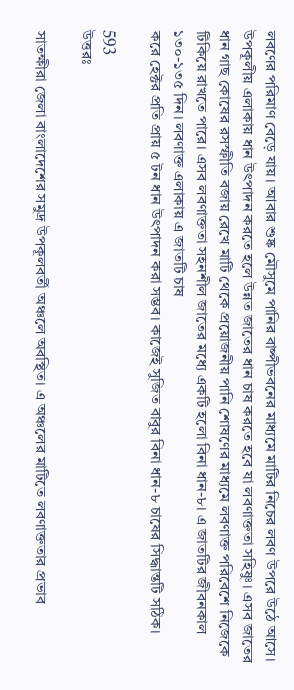লবণের পরিমাণ বেড়ে যায়। আবার শুষ্ক মৌসুমে পানির বাষ্পীভবনের মাধ্যমে মাটির নিচের লবণ উপরে উঠে আসে। উপকূলীয় এলাকায় ধান উৎপাদন করতে হলে উন্নত জাতের ধান চাষ করতে হবে যা লবণাক্ততা সহিষ্ণু। এসব জাতের ধান গাছ কোষের রসস্ফীতি বজায় রেখে মাটি থেকে প্রয়োজনীয় পানি শোষণের মাধ্যমে লবণাক্ত পরিবেশে নিজেকে টিকিয়ে রাখতে পারে। এসব লবণাক্ততা সহনশীল জাতের মধ্যে একটি হলো বিনা ধান-৮। এ জাতটির জীবনকাল ১৩০-১৩৫ দিন। লবণাক্ত এলাকায় এ জাতটি চাষ
করে হেক্টর প্রতি প্রায় ৫ টন ধান উৎপাদন করা সম্ভব। কাজেই সুজিত বাবুর বিনা ধান-৮ চাষের সিদ্ধান্তটি সঠিক।

593
উত্তরঃ

সাতক্ষীরা জেলা বাংলাদেশের সমুদ্র উপকূলবর্তী অঞ্চলে অবস্থিত। এ অঞ্চলের মাটিতে লবণাক্ততার প্রভাব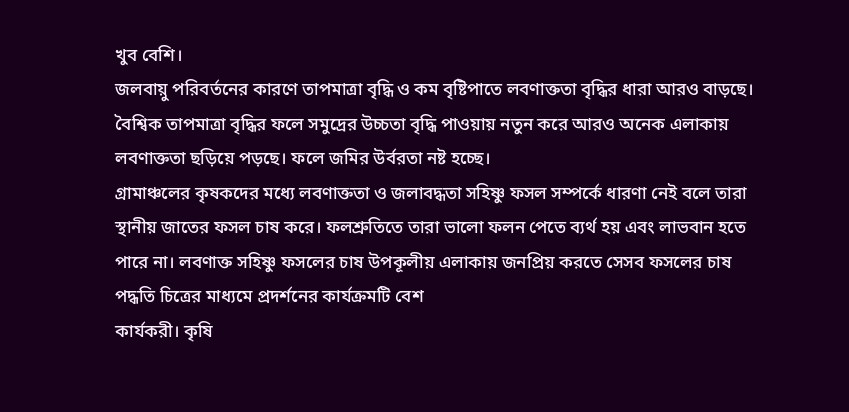খুব বেশি।
জলবায়ু পরিবর্তনের কারণে তাপমাত্রা বৃদ্ধি ও কম বৃষ্টিপাতে লবণাক্ততা বৃদ্ধির ধারা আরও বাড়ছে। বৈশ্বিক তাপমাত্রা বৃদ্ধির ফলে সমুদ্রের উচ্চতা বৃদ্ধি পাওয়ায় নতুন করে আরও অনেক এলাকায় লবণাক্ততা ছড়িয়ে পড়ছে। ফলে জমির উর্বরতা নষ্ট হচ্ছে।
গ্রামাঞ্চলের কৃষকদের মধ্যে লবণাক্ততা ও জলাবদ্ধতা সহিষ্ণু ফসল সম্পর্কে ধারণা নেই বলে তারা স্থানীয় জাতের ফসল চাষ করে। ফলশ্রুতিতে তারা ভালো ফলন পেতে ব্যর্থ হয় এবং লাভবান হতে পারে না। লবণাক্ত সহিষ্ণু ফসলের চাষ উপকূলীয় এলাকায় জনপ্রিয় করতে সেসব ফসলের চাষ পদ্ধতি চিত্রের মাধ্যমে প্রদর্শনের কার্যক্রমটি বেশ
কার্যকরী। কৃষি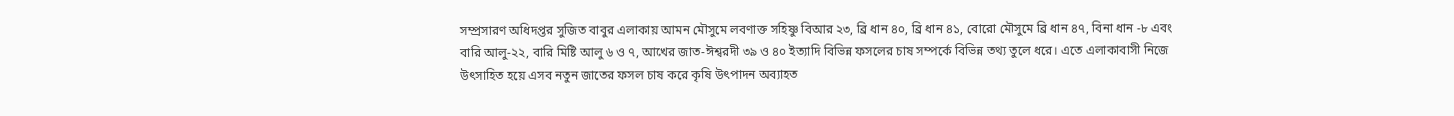সম্প্রসারণ অধিদপ্তর সুজিত বাবুর এলাকায় আমন মৌসুমে লবণাক্ত সহিষ্ণু বিআর ২৩, ব্রি ধান ৪০, ব্রি ধান ৪১, বোরো মৌসুমে ব্রি ধান ৪৭, বিনা ধান -৮ এবং বারি আলু-২২, বারি মিষ্টি আলু ৬ ও ৭, আখের জাত-ঈশ্বরদী ৩৯ ও ৪০ ইত্যাদি বিভিন্ন ফসলের চাষ সম্পর্কে বিভিন্ন তথ্য তুলে ধরে। এতে এলাকাবাসী নিজে উৎসাহিত হয়ে এসব নতুন জাতের ফসল চাষ করে কৃষি উৎপাদন অব্যাহত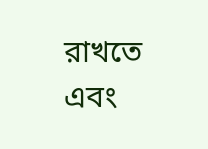রাখতে এবং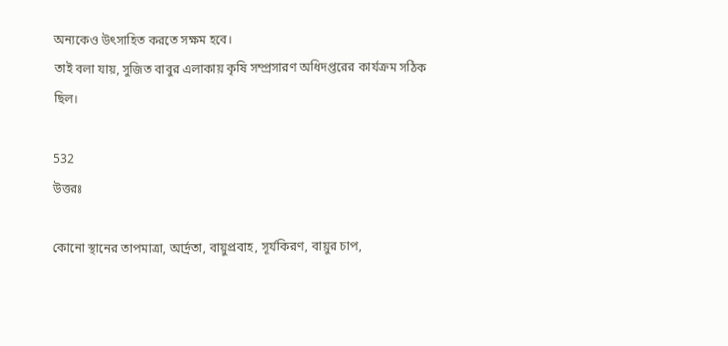অন্যকেও উৎসাহিত করতে সক্ষম হবে।
তাই বলা যায়, সুজিত বাবুর এলাকায় কৃষি সম্প্রসারণ অধিদপ্তরের কার্যক্রম সঠিক ছিল।

532
উত্তরঃ

কোনো স্থানের তাপমাত্রা, আর্দ্রতা, বায়ুপ্রবাহ, সূর্যকিরণ, বায়ুর চাপ,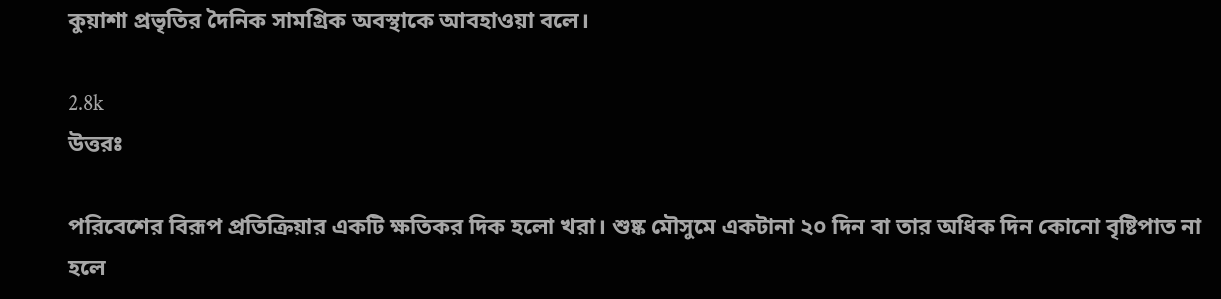কুয়াশা প্রভৃতির দৈনিক সামগ্রিক অবস্থাকে আবহাওয়া বলে।

2.8k
উত্তরঃ

পরিবেশের বিরূপ প্রতিক্রিয়ার একটি ক্ষতিকর দিক হলো খরা। শুষ্ক মৌসুমে একটানা ২০ দিন বা তার অধিক দিন কোনো বৃষ্টিপাত না হলে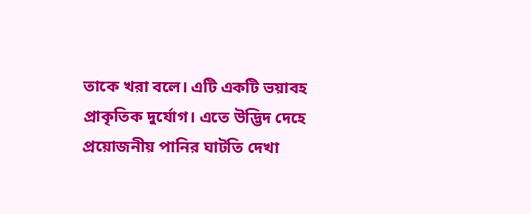তাকে খরা বলে। এটি একটি ভয়াবহ প্রাকৃতিক দুর্যোগ। এতে উদ্ভিদ দেহে প্রয়োজনীয় পানির ঘাটতি দেখা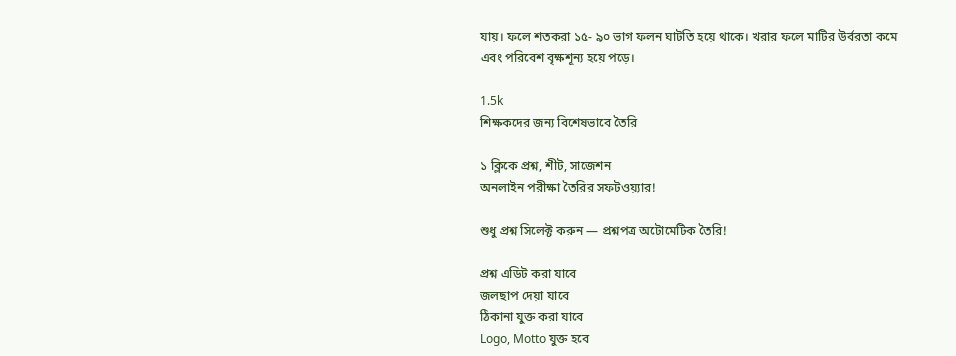যায়। ফলে শতকরা ১৫- ৯০ ভাগ ফলন ঘাটতি হয়ে থাকে। খরার ফলে মাটির উর্বরতা কমে এবং পরিবেশ বৃক্ষশূন্য হয়ে পড়ে।

1.5k
শিক্ষকদের জন্য বিশেষভাবে তৈরি

১ ক্লিকে প্রশ্ন, শীট, সাজেশন
অনলাইন পরীক্ষা তৈরির সফটওয়্যার!

শুধু প্রশ্ন সিলেক্ট করুন — প্রশ্নপত্র অটোমেটিক তৈরি!

প্রশ্ন এডিট করা যাবে
জলছাপ দেয়া যাবে
ঠিকানা যুক্ত করা যাবে
Logo, Motto যুক্ত হবে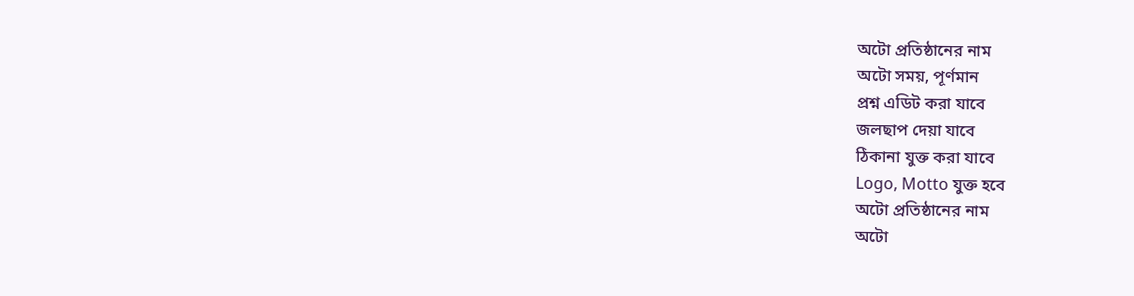অটো প্রতিষ্ঠানের নাম
অটো সময়, পূর্ণমান
প্রশ্ন এডিট করা যাবে
জলছাপ দেয়া যাবে
ঠিকানা যুক্ত করা যাবে
Logo, Motto যুক্ত হবে
অটো প্রতিষ্ঠানের নাম
অটো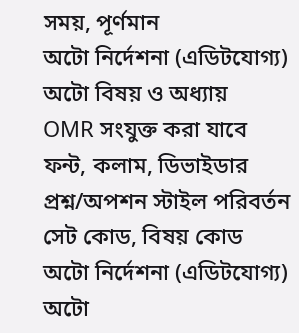সময়, পূর্ণমান
অটো নির্দেশনা (এডিটযোগ্য)
অটো বিষয় ও অধ্যায়
OMR সংযুক্ত করা যাবে
ফন্ট, কলাম, ডিভাইডার
প্রশ্ন/অপশন স্টাইল পরিবর্তন
সেট কোড, বিষয় কোড
অটো নির্দেশনা (এডিটযোগ্য)
অটো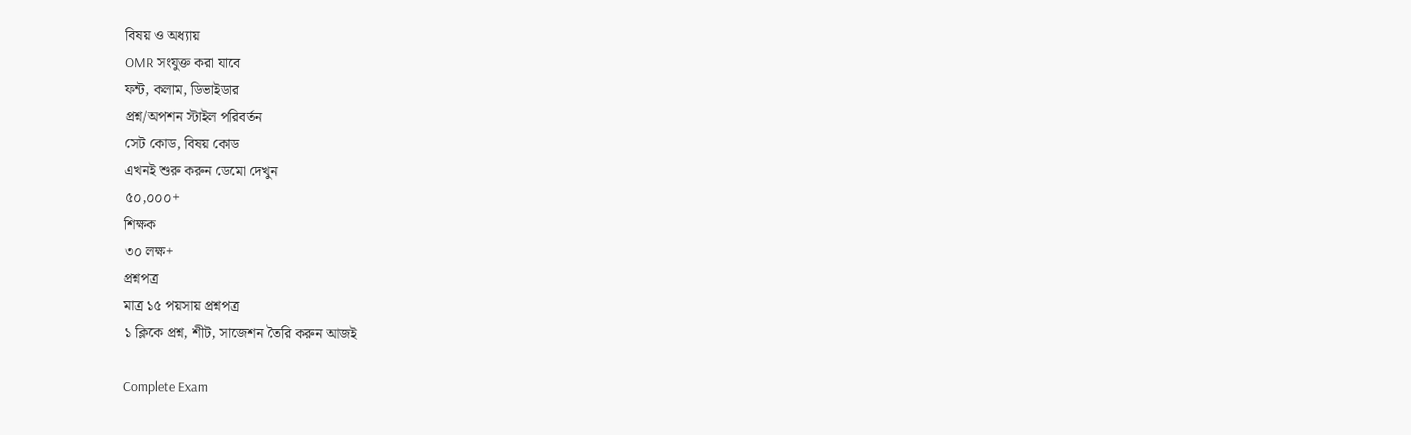বিষয় ও অধ্যায়
OMR সংযুক্ত করা যাবে
ফন্ট, কলাম, ডিভাইডার
প্রশ্ন/অপশন স্টাইল পরিবর্তন
সেট কোড, বিষয় কোড
এখনই শুরু করুন ডেমো দেখুন
৫০,০০০+
শিক্ষক
৩০ লক্ষ+
প্রশ্নপত্র
মাত্র ১৫ পয়সায় প্রশ্নপত্র
১ ক্লিকে প্রশ্ন, শীট, সাজেশন তৈরি করুন আজই

Complete Exam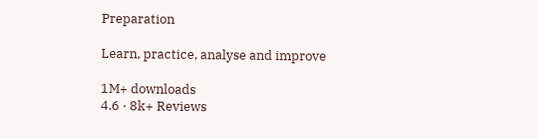Preparation

Learn, practice, analyse and improve

1M+ downloads
4.6 · 8k+ Reviews